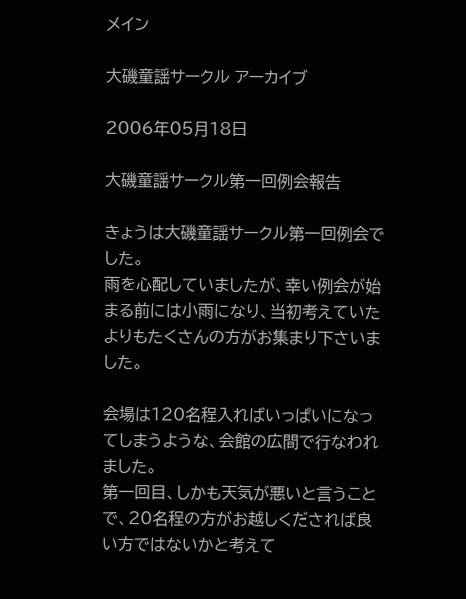メイン

大磯童謡サークル アーカイブ

2006年05月18日

大磯童謡サークル第一回例会報告

きょうは大磯童謡サークル第一回例会でした。
雨を心配していましたが、幸い例会が始まる前には小雨になり、当初考えていたよりもたくさんの方がお集まり下さいました。

会場は120名程入ればいっぱいになってしまうような、会館の広間で行なわれました。
第一回目、しかも天気が悪いと言うことで、20名程の方がお越しくだされば良い方ではないかと考えて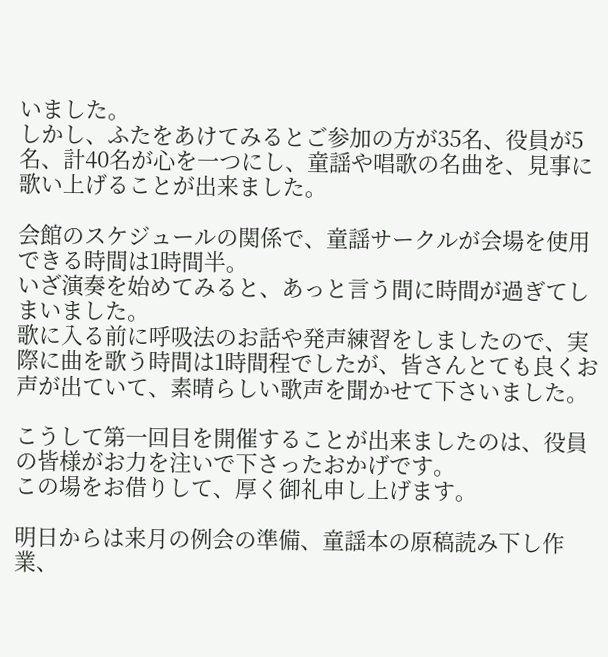いました。
しかし、ふたをあけてみるとご参加の方が35名、役員が5名、計40名が心を一つにし、童謡や唱歌の名曲を、見事に歌い上げることが出来ました。

会館のスケジュールの関係で、童謡サークルが会場を使用できる時間は1時間半。
いざ演奏を始めてみると、あっと言う間に時間が過ぎてしまいました。
歌に入る前に呼吸法のお話や発声練習をしましたので、実際に曲を歌う時間は1時間程でしたが、皆さんとても良くお声が出ていて、素晴らしい歌声を聞かせて下さいました。

こうして第一回目を開催することが出来ましたのは、役員の皆様がお力を注いで下さったおかげです。
この場をお借りして、厚く御礼申し上げます。

明日からは来月の例会の準備、童謡本の原稿読み下し作業、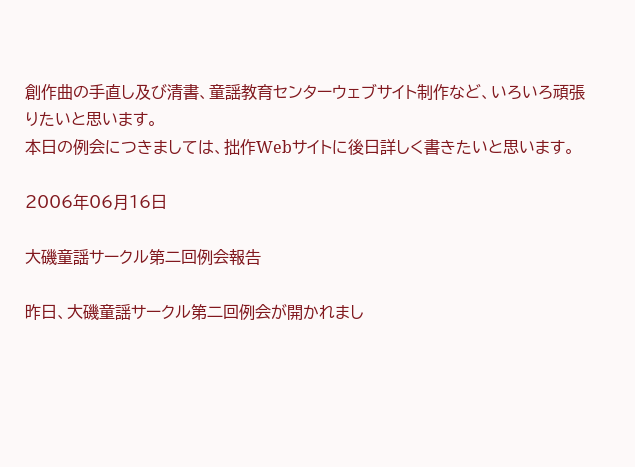創作曲の手直し及び清書、童謡教育センターウェブサイト制作など、いろいろ頑張りたいと思います。
本日の例会につきましては、拙作Webサイトに後日詳しく書きたいと思います。

2006年06月16日

大磯童謡サークル第二回例会報告

昨日、大磯童謡サークル第二回例会が開かれまし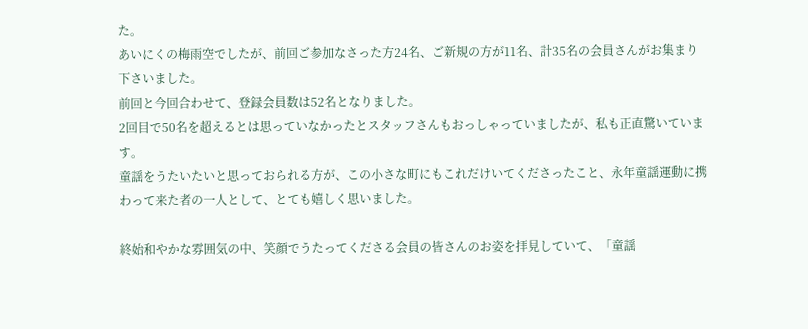た。
あいにくの梅雨空でしたが、前回ご参加なさった方24名、ご新規の方が11名、計35名の会員さんがお集まり下さいました。
前回と今回合わせて、登録会員数は52名となりました。
2回目で50名を超えるとは思っていなかったとスタッフさんもおっしゃっていましたが、私も正直驚いています。
童謡をうたいたいと思っておられる方が、この小さな町にもこれだけいてくださったこと、永年童謡運動に携わって来た者の一人として、とても嬉しく思いました。

終始和やかな雰囲気の中、笑顔でうたってくださる会員の皆さんのお姿を拝見していて、「童謡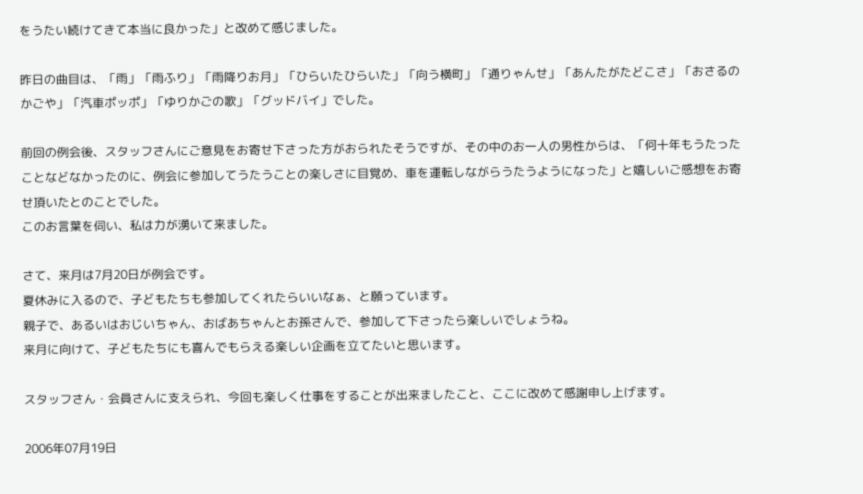をうたい続けてきて本当に良かった」と改めて感じました。

昨日の曲目は、「雨」「雨ふり」「雨降りお月」「ひらいたひらいた」「向う横町」「通りゃんせ」「あんたがたどこさ」「おさるのかごや」「汽車ポッポ」「ゆりかごの歌」「グッドバイ」でした。

前回の例会後、スタッフさんにご意見をお寄せ下さった方がおられたそうですが、その中のお一人の男性からは、「何十年もうたったことなどなかったのに、例会に参加してうたうことの楽しさに目覚め、車を運転しながらうたうようになった」と嬉しいご感想をお寄せ頂いたとのことでした。
このお言葉を伺い、私は力が湧いて来ました。

さて、来月は7月20日が例会です。
夏休みに入るので、子どもたちも参加してくれたらいいなぁ、と願っています。
親子で、あるいはおじいちゃん、おばあちゃんとお孫さんで、参加して下さったら楽しいでしょうね。
来月に向けて、子どもたちにも喜んでもらえる楽しい企画を立てたいと思います。

スタッフさん・会員さんに支えられ、今回も楽しく仕事をすることが出来ましたこと、ここに改めて感謝申し上げます。

2006年07月19日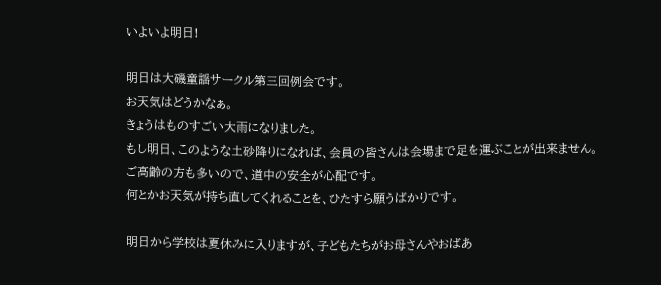いよいよ明日!

明日は大磯童謡サークル第三回例会です。
お天気はどうかなぁ。
きょうはものすごい大雨になりました。
もし明日、このような土砂降りになれば、会員の皆さんは会場まで足を運ぶことが出来ません。
ご高齢の方も多いので、道中の安全が心配です。
何とかお天気が持ち直してくれることを、ひたすら願うばかりです。

明日から学校は夏休みに入りますが、子どもたちがお母さんやおばあ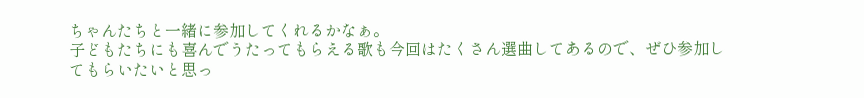ちゃんたちと一緒に参加してくれるかなぁ。
子どもたちにも喜んでうたってもらえる歌も今回はたくさん選曲してあるので、ぜひ参加してもらいたいと思っ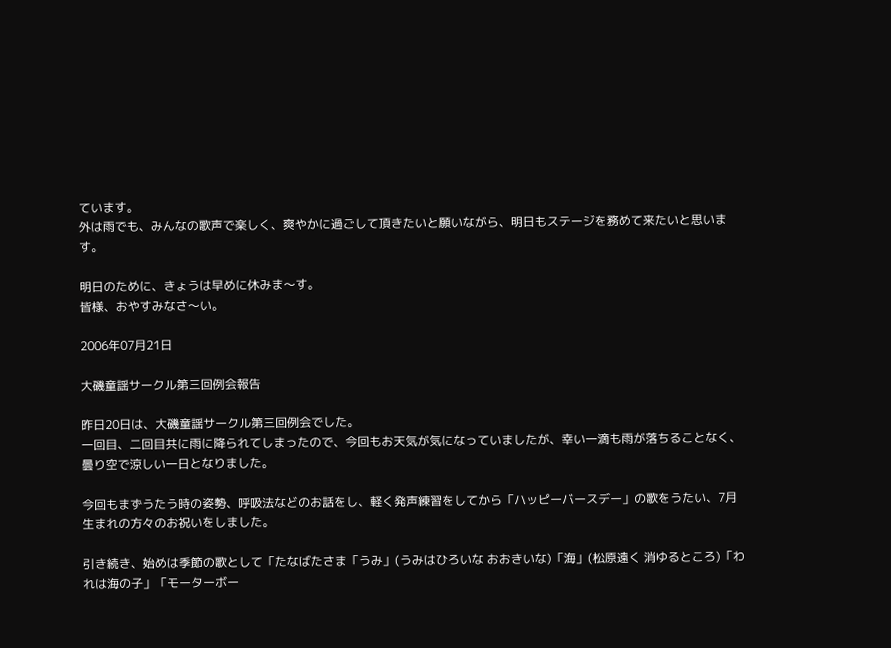ています。
外は雨でも、みんなの歌声で楽しく、爽やかに過ごして頂きたいと願いながら、明日もステージを務めて来たいと思います。

明日のために、きょうは早めに休みま〜す。
皆様、おやすみなさ〜い。

2006年07月21日

大磯童謡サークル第三回例会報告

昨日20日は、大磯童謡サークル第三回例会でした。
一回目、二回目共に雨に降られてしまったので、今回もお天気が気になっていましたが、幸い一滴も雨が落ちることなく、曇り空で涼しい一日となりました。

今回もまずうたう時の姿勢、呼吸法などのお話をし、軽く発声練習をしてから「ハッピーバースデー」の歌をうたい、7月生まれの方々のお祝いをしました。

引き続き、始めは季節の歌として「たなばたさま「うみ」(うみはひろいな おおきいな)「海」(松原遠く 消ゆるところ)「われは海の子」「モーターボー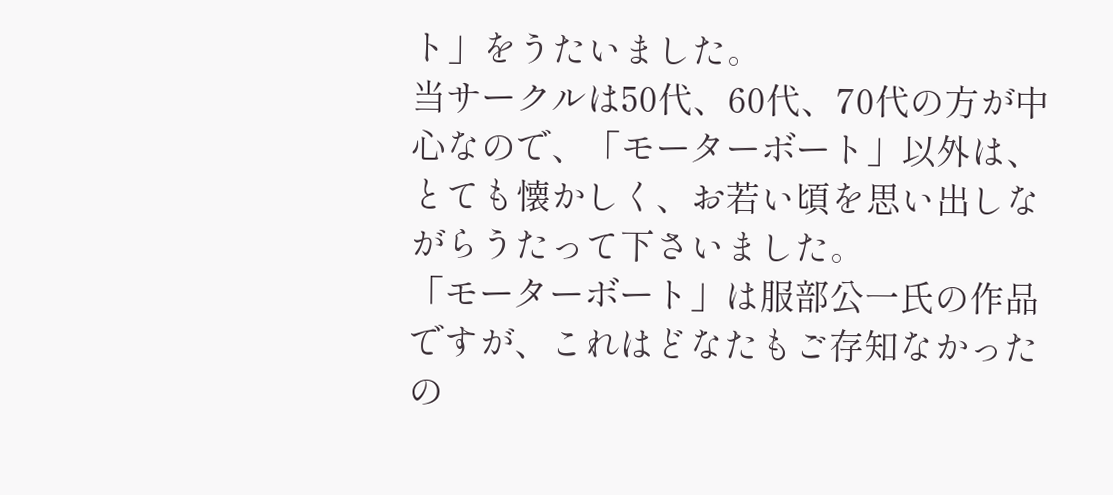ト」をうたいました。
当サークルは50代、60代、70代の方が中心なので、「モーターボート」以外は、とても懐かしく、お若い頃を思い出しながらうたって下さいました。
「モーターボート」は服部公一氏の作品ですが、これはどなたもご存知なかったの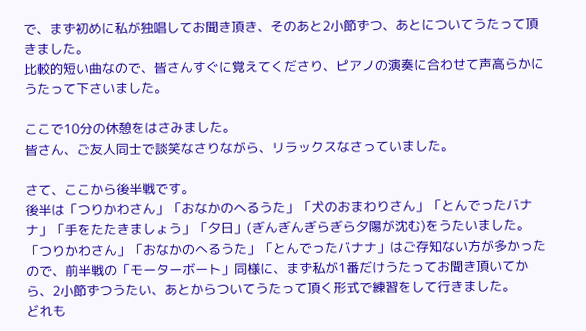で、まず初めに私が独唱してお聞き頂き、そのあと2小節ずつ、あとについてうたって頂きました。
比較的短い曲なので、皆さんすぐに覚えてくださり、ピアノの演奏に合わせて声高らかにうたって下さいました。

ここで10分の休憩をはさみました。
皆さん、ご友人同士で談笑なさりながら、リラックスなさっていました。

さて、ここから後半戦です。
後半は「つりかわさん」「おなかのへるうた」「犬のおまわりさん」「とんでったバナナ」「手をたたきましょう」「夕日」(ぎんぎんぎらぎら夕陽が沈む)をうたいました。
「つりかわさん」「おなかのへるうた」「とんでったバナナ」はご存知ない方が多かったので、前半戦の「モーターボート」同様に、まず私が1番だけうたってお聞き頂いてから、2小節ずつうたい、あとからついてうたって頂く形式で練習をして行きました。
どれも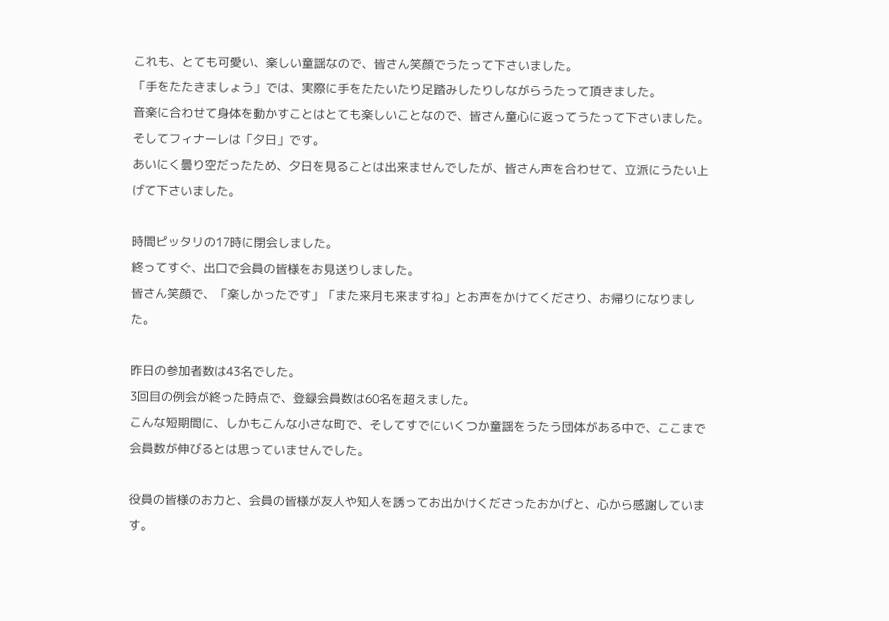これも、とても可愛い、楽しい童謡なので、皆さん笑顔でうたって下さいました。
「手をたたきましょう」では、実際に手をたたいたり足踏みしたりしながらうたって頂きました。
音楽に合わせて身体を動かすことはとても楽しいことなので、皆さん童心に返ってうたって下さいました。
そしてフィナーレは「夕日」です。
あいにく曇り空だったため、夕日を見ることは出来ませんでしたが、皆さん声を合わせて、立派にうたい上げて下さいました。

時間ピッタリの17時に閉会しました。
終ってすぐ、出口で会員の皆様をお見送りしました。
皆さん笑顔で、「楽しかったです」「また来月も来ますね」とお声をかけてくださり、お帰りになりました。

昨日の参加者数は43名でした。
3回目の例会が終った時点で、登録会員数は60名を超えました。
こんな短期間に、しかもこんな小さな町で、そしてすでにいくつか童謡をうたう団体がある中で、ここまで会員数が伸びるとは思っていませんでした。

役員の皆様のお力と、会員の皆様が友人や知人を誘ってお出かけくださったおかげと、心から感謝しています。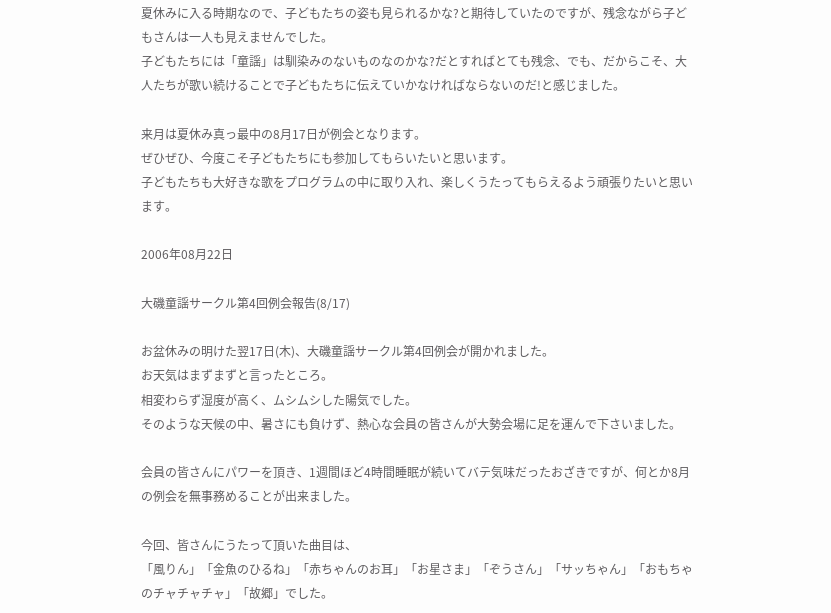夏休みに入る時期なので、子どもたちの姿も見られるかな?と期待していたのですが、残念ながら子どもさんは一人も見えませんでした。
子どもたちには「童謡」は馴染みのないものなのかな?だとすればとても残念、でも、だからこそ、大人たちが歌い続けることで子どもたちに伝えていかなければならないのだ!と感じました。

来月は夏休み真っ最中の8月17日が例会となります。
ぜひぜひ、今度こそ子どもたちにも参加してもらいたいと思います。
子どもたちも大好きな歌をプログラムの中に取り入れ、楽しくうたってもらえるよう頑張りたいと思います。

2006年08月22日

大磯童謡サークル第4回例会報告(8/17)

お盆休みの明けた翌17日(木)、大磯童謡サークル第4回例会が開かれました。
お天気はまずまずと言ったところ。
相変わらず湿度が高く、ムシムシした陽気でした。
そのような天候の中、暑さにも負けず、熱心な会員の皆さんが大勢会場に足を運んで下さいました。

会員の皆さんにパワーを頂き、1週間ほど4時間睡眠が続いてバテ気味だったおざきですが、何とか8月の例会を無事務めることが出来ました。

今回、皆さんにうたって頂いた曲目は、
「風りん」「金魚のひるね」「赤ちゃんのお耳」「お星さま」「ぞうさん」「サッちゃん」「おもちゃのチャチャチャ」「故郷」でした。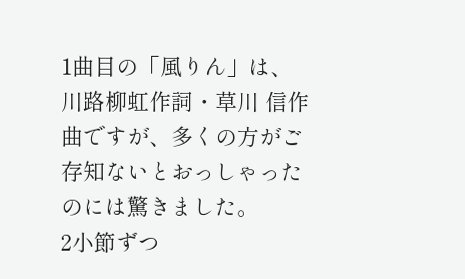1曲目の「風りん」は、川路柳虹作詞・草川 信作曲ですが、多くの方がご存知ないとおっしゃったのには驚きました。
2小節ずつ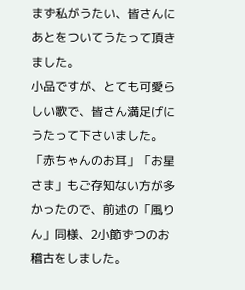まず私がうたい、皆さんにあとをついてうたって頂きました。
小品ですが、とても可愛らしい歌で、皆さん満足げにうたって下さいました。
「赤ちゃんのお耳」「お星さま」もご存知ない方が多かったので、前述の「風りん」同様、2小節ずつのお稽古をしました。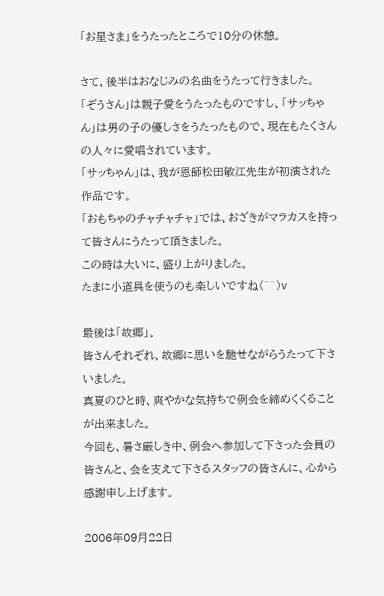「お星さま」をうたったところで10分の休憩。

さて、後半はおなじみの名曲をうたって行きました。
「ぞうさん」は親子愛をうたったものですし、「サッちゃん」は男の子の優しさをうたったもので、現在もたくさんの人々に愛唱されています。
「サッちゃん」は、我が恩師松田敏江先生が初演された作品です。
「おもちゃのチャチャチャ」では、おざきがマラカスを持って皆さんにうたって頂きました。
この時は大いに、盛り上がりました。
たまに小道具を使うのも楽しいですね(^^)v

最後は「故郷」。
皆さんそれぞれ、故郷に思いを馳せながらうたって下さいました。
真夏のひと時、爽やかな気持ちで例会を締めくくることが出来ました。
今回も、暑さ厳しき中、例会へ参加して下さった会員の皆さんと、会を支えて下さるスタッフの皆さんに、心から感謝申し上げます。

2006年09月22日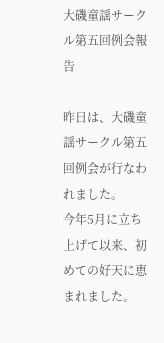大磯童謡サークル第五回例会報告

昨日は、大磯童謡サークル第五回例会が行なわれました。
今年5月に立ち上げて以来、初めての好天に恵まれました。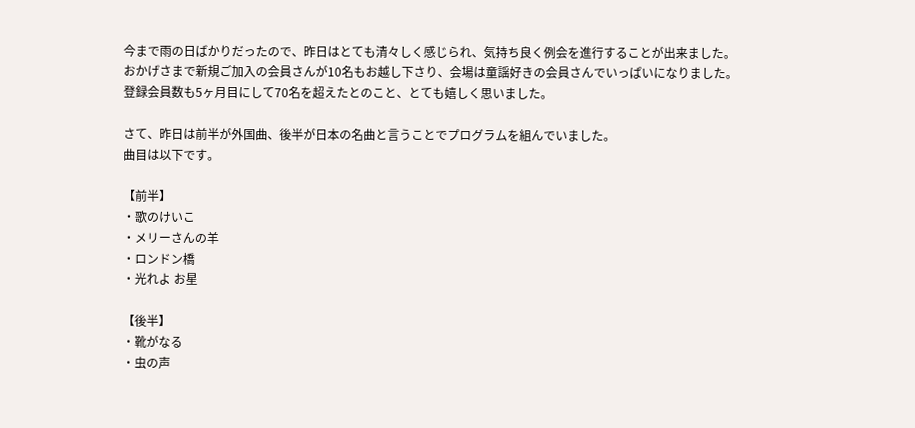今まで雨の日ばかりだったので、昨日はとても清々しく感じられ、気持ち良く例会を進行することが出来ました。
おかげさまで新規ご加入の会員さんが10名もお越し下さり、会場は童謡好きの会員さんでいっぱいになりました。
登録会員数も5ヶ月目にして70名を超えたとのこと、とても嬉しく思いました。

さて、昨日は前半が外国曲、後半が日本の名曲と言うことでプログラムを組んでいました。
曲目は以下です。

【前半】
・歌のけいこ
・メリーさんの羊
・ロンドン橋
・光れよ お星

【後半】
・靴がなる
・虫の声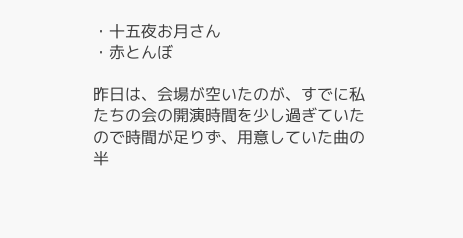・十五夜お月さん
・赤とんぼ

昨日は、会場が空いたのが、すでに私たちの会の開演時間を少し過ぎていたので時間が足りず、用意していた曲の半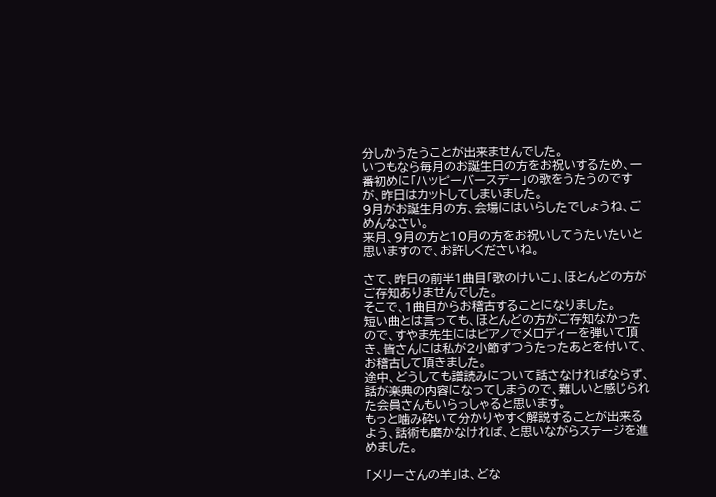分しかうたうことが出来ませんでした。
いつもなら毎月のお誕生日の方をお祝いするため、一番初めに「ハッピーバースデー」の歌をうたうのですが、昨日はカットしてしまいました。
9月がお誕生月の方、会場にはいらしたでしょうね、ごめんなさい。
来月、9月の方と10月の方をお祝いしてうたいたいと思いますので、お許しくださいね。

さて、昨日の前半1曲目「歌のけいこ」、ほとんどの方がご存知ありませんでした。
そこで、1曲目からお稽古することになりました。
短い曲とは言っても、ほとんどの方がご存知なかったので、すやま先生にはピアノでメロディーを弾いて頂き、皆さんには私が2小節ずつうたったあとを付いて、お稽古して頂きました。
途中、どうしても譜読みについて話さなければならず、話が楽典の内容になってしまうので、難しいと感じられた会員さんもいらっしゃると思います。
もっと噛み砕いて分かりやすく解説することが出来るよう、話術も磨かなければ、と思いながらステージを進めました。

「メリーさんの羊」は、どな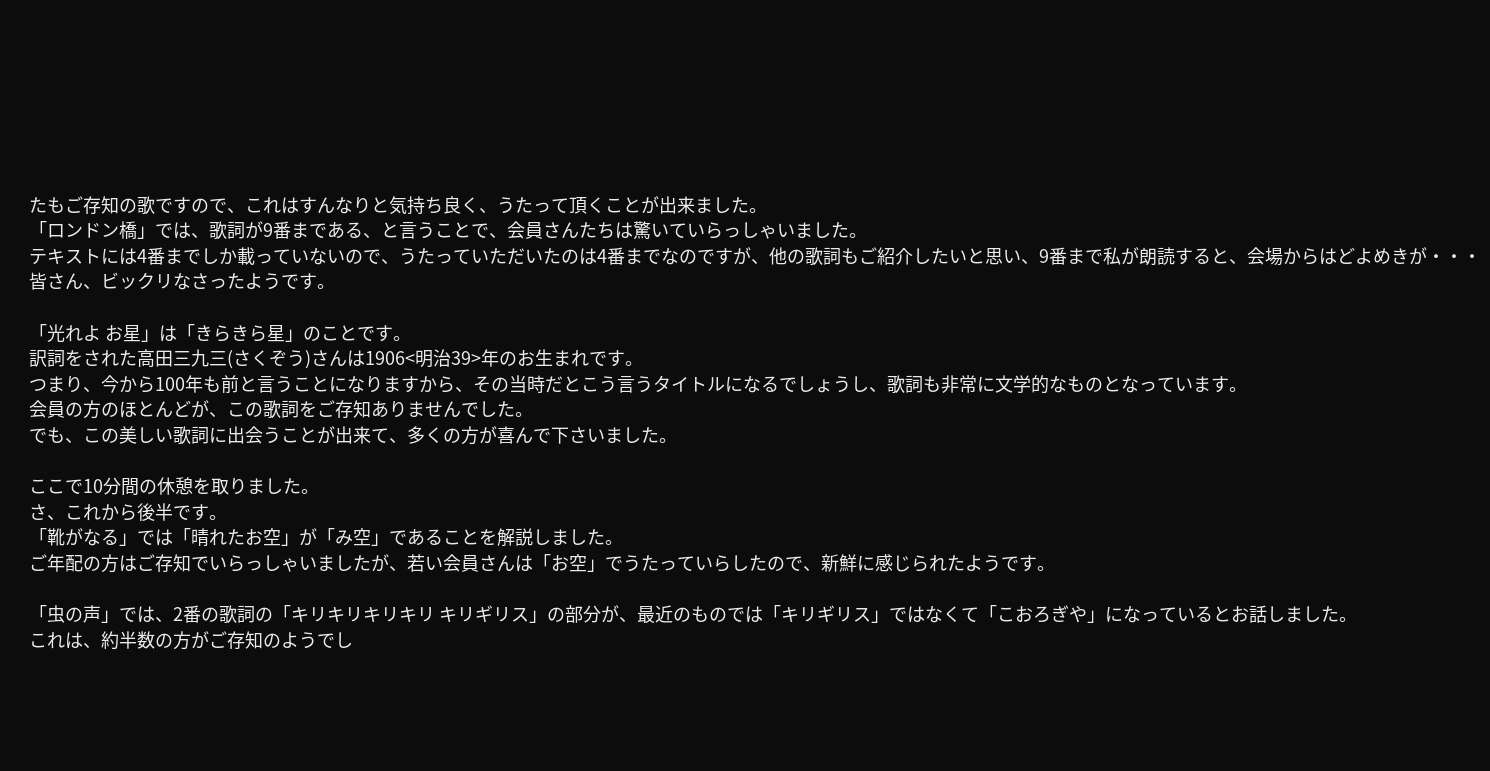たもご存知の歌ですので、これはすんなりと気持ち良く、うたって頂くことが出来ました。
「ロンドン橋」では、歌詞が9番まである、と言うことで、会員さんたちは驚いていらっしゃいました。
テキストには4番までしか載っていないので、うたっていただいたのは4番までなのですが、他の歌詞もご紹介したいと思い、9番まで私が朗読すると、会場からはどよめきが・・・
皆さん、ビックリなさったようです。

「光れよ お星」は「きらきら星」のことです。
訳詞をされた高田三九三(さくぞう)さんは1906<明治39>年のお生まれです。
つまり、今から100年も前と言うことになりますから、その当時だとこう言うタイトルになるでしょうし、歌詞も非常に文学的なものとなっています。
会員の方のほとんどが、この歌詞をご存知ありませんでした。
でも、この美しい歌詞に出会うことが出来て、多くの方が喜んで下さいました。

ここで10分間の休憩を取りました。
さ、これから後半です。
「靴がなる」では「晴れたお空」が「み空」であることを解説しました。
ご年配の方はご存知でいらっしゃいましたが、若い会員さんは「お空」でうたっていらしたので、新鮮に感じられたようです。

「虫の声」では、2番の歌詞の「キリキリキリキリ キリギリス」の部分が、最近のものでは「キリギリス」ではなくて「こおろぎや」になっているとお話しました。
これは、約半数の方がご存知のようでし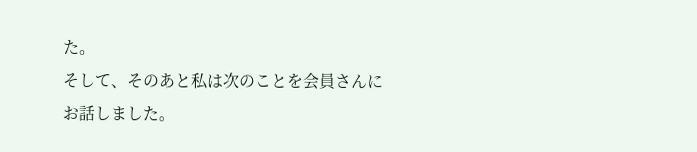た。
そして、そのあと私は次のことを会員さんにお話しました。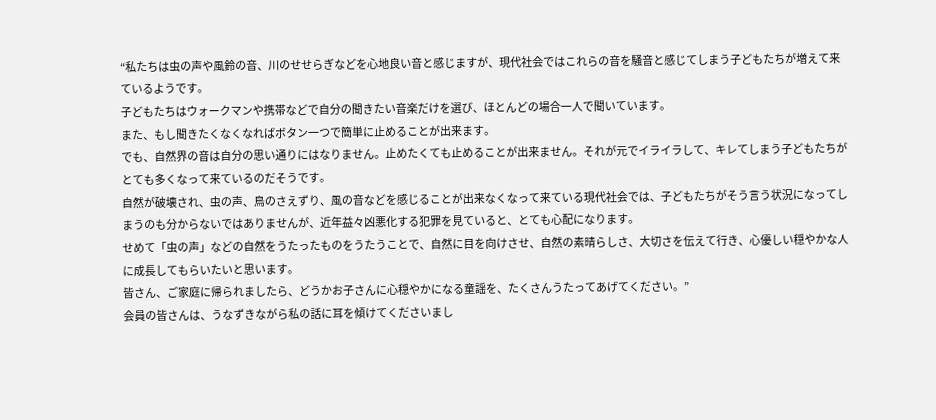“私たちは虫の声や風鈴の音、川のせせらぎなどを心地良い音と感じますが、現代社会ではこれらの音を騒音と感じてしまう子どもたちが増えて来ているようです。
子どもたちはウォークマンや携帯などで自分の聞きたい音楽だけを選び、ほとんどの場合一人で聞いています。
また、もし聞きたくなくなればボタン一つで簡単に止めることが出来ます。
でも、自然界の音は自分の思い通りにはなりません。止めたくても止めることが出来ません。それが元でイライラして、キレてしまう子どもたちがとても多くなって来ているのだそうです。
自然が破壊され、虫の声、鳥のさえずり、風の音などを感じることが出来なくなって来ている現代社会では、子どもたちがそう言う状況になってしまうのも分からないではありませんが、近年益々凶悪化する犯罪を見ていると、とても心配になります。
せめて「虫の声」などの自然をうたったものをうたうことで、自然に目を向けさせ、自然の素晴らしさ、大切さを伝えて行き、心優しい穏やかな人に成長してもらいたいと思います。
皆さん、ご家庭に帰られましたら、どうかお子さんに心穏やかになる童謡を、たくさんうたってあげてください。”
会員の皆さんは、うなずきながら私の話に耳を傾けてくださいまし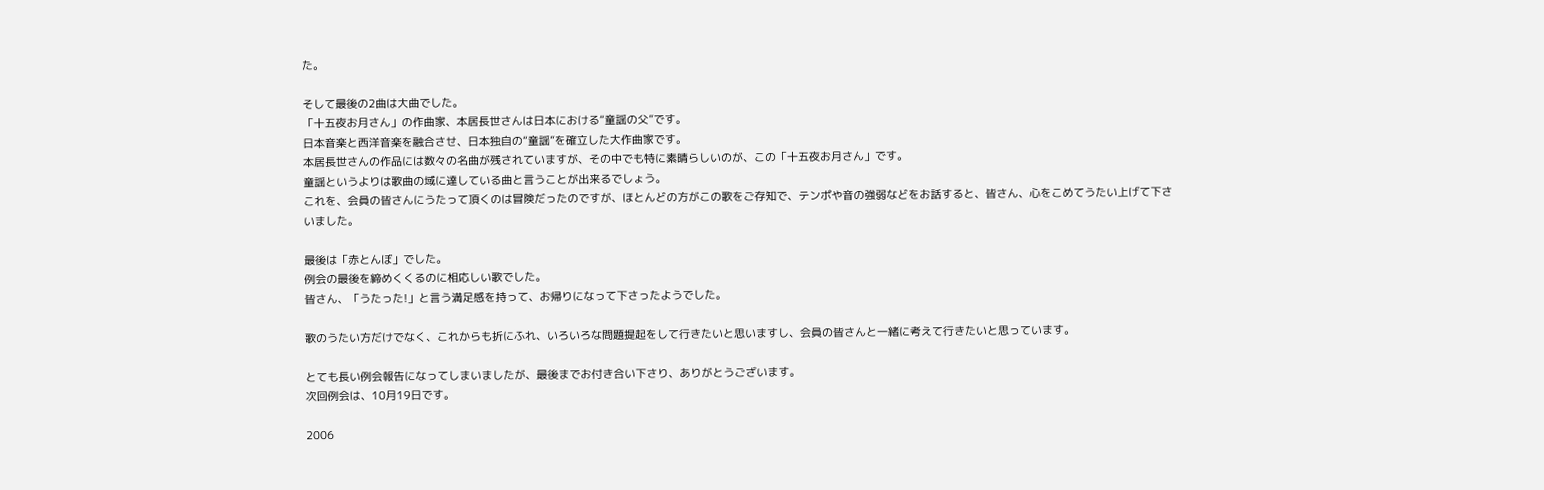た。

そして最後の2曲は大曲でした。
「十五夜お月さん」の作曲家、本居長世さんは日本における“童謡の父”です。
日本音楽と西洋音楽を融合させ、日本独自の“童謡”を確立した大作曲家です。
本居長世さんの作品には数々の名曲が残されていますが、その中でも特に素晴らしいのが、この「十五夜お月さん」です。
童謡というよりは歌曲の域に達している曲と言うことが出来るでしょう。
これを、会員の皆さんにうたって頂くのは冒険だったのですが、ほとんどの方がこの歌をご存知で、テンポや音の強弱などをお話すると、皆さん、心をこめてうたい上げて下さいました。

最後は「赤とんぼ」でした。
例会の最後を締めくくるのに相応しい歌でした。
皆さん、「うたった!」と言う満足感を持って、お帰りになって下さったようでした。

歌のうたい方だけでなく、これからも折にふれ、いろいろな問題提起をして行きたいと思いますし、会員の皆さんと一緒に考えて行きたいと思っています。

とても長い例会報告になってしまいましたが、最後までお付き合い下さり、ありがとうございます。
次回例会は、10月19日です。

2006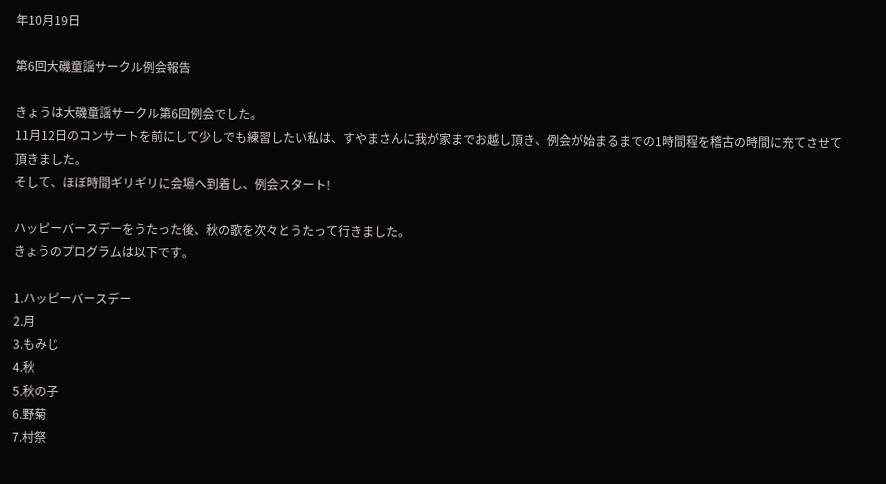年10月19日

第6回大磯童謡サークル例会報告

きょうは大磯童謡サークル第6回例会でした。
11月12日のコンサートを前にして少しでも練習したい私は、すやまさんに我が家までお越し頂き、例会が始まるまでの1時間程を稽古の時間に充てさせて頂きました。
そして、ほぼ時間ギリギリに会場へ到着し、例会スタート!

ハッピーバースデーをうたった後、秋の歌を次々とうたって行きました。
きょうのプログラムは以下です。

1.ハッピーバースデー
2.月
3.もみじ
4.秋
5.秋の子
6.野菊
7.村祭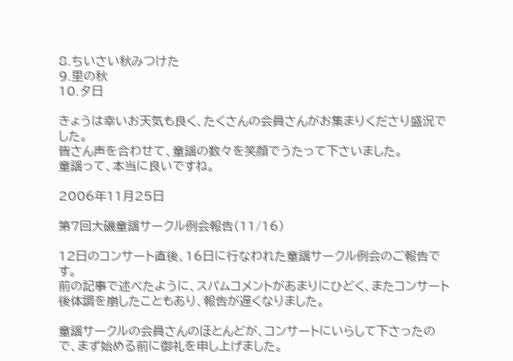8.ちいさい秋みつけた
9.里の秋
10.夕日

きょうは幸いお天気も良く、たくさんの会員さんがお集まりくださり盛況でした。
皆さん声を合わせて、童謡の数々を笑顔でうたって下さいました。
童謡って、本当に良いですね。

2006年11月25日

第7回大磯童謡サークル例会報告(11/16)

12日のコンサート直後、16日に行なわれた童謡サークル例会のご報告です。
前の記事で述べたように、スパムコメントがあまりにひどく、またコンサート後体調を崩したこともあり、報告が遅くなりました。

童謡サークルの会員さんのほとんどが、コンサートにいらして下さったので、まず始める前に御礼を申し上げました。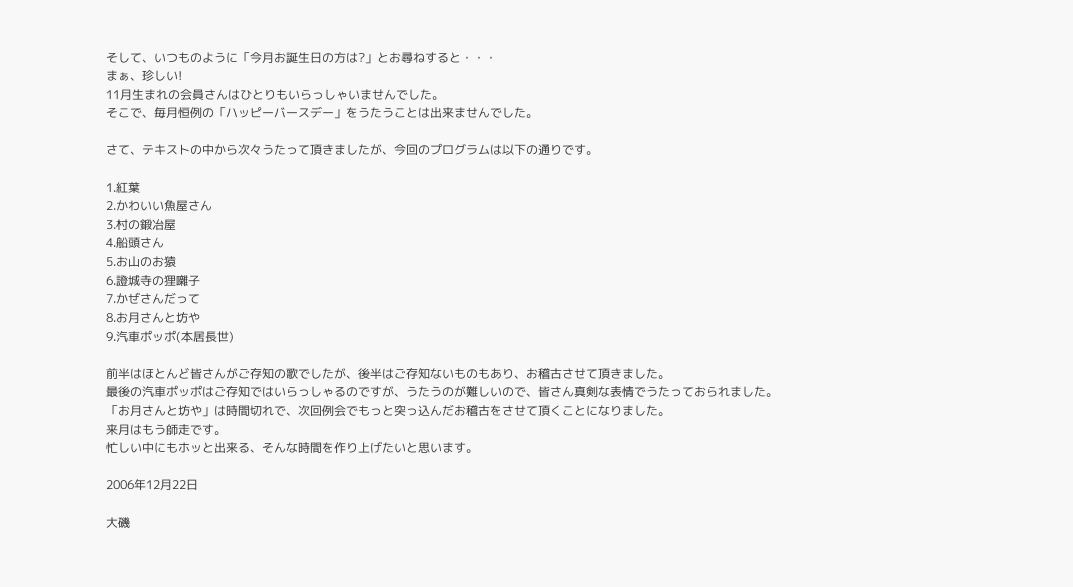そして、いつものように「今月お誕生日の方は?」とお尋ねすると・・・
まぁ、珍しい!
11月生まれの会員さんはひとりもいらっしゃいませんでした。
そこで、毎月恒例の「ハッピーバースデー」をうたうことは出来ませんでした。

さて、テキストの中から次々うたって頂きましたが、今回のプログラムは以下の通りです。

1.紅葉
2.かわいい魚屋さん
3.村の鍛冶屋
4.船頭さん
5.お山のお猿
6.證城寺の狸囃子
7.かぜさんだって
8.お月さんと坊や
9.汽車ポッポ(本居長世)

前半はほとんど皆さんがご存知の歌でしたが、後半はご存知ないものもあり、お稽古させて頂きました。
最後の汽車ポッポはご存知ではいらっしゃるのですが、うたうのが難しいので、皆さん真剣な表情でうたっておられました。
「お月さんと坊や」は時間切れで、次回例会でもっと突っ込んだお稽古をさせて頂くことになりました。
来月はもう師走です。
忙しい中にもホッと出来る、そんな時間を作り上げたいと思います。

2006年12月22日

大磯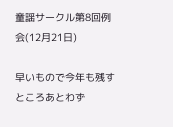童謡サークル第8回例会(12月21日)

早いもので今年も残すところあとわず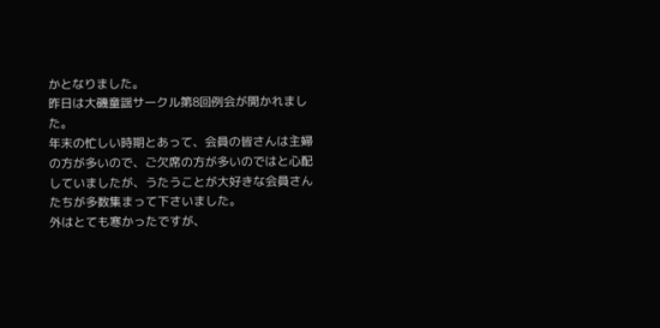かとなりました。
昨日は大磯童謡サークル第8回例会が開かれました。
年末の忙しい時期とあって、会員の皆さんは主婦の方が多いので、ご欠席の方が多いのではと心配していましたが、うたうことが大好きな会員さんたちが多数集まって下さいました。
外はとても寒かったですが、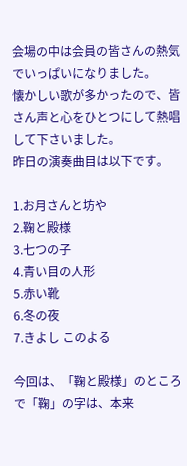会場の中は会員の皆さんの熱気でいっぱいになりました。
懐かしい歌が多かったので、皆さん声と心をひとつにして熱唱して下さいました。
昨日の演奏曲目は以下です。

1.お月さんと坊や
2.鞠と殿様
3.七つの子
4.青い目の人形
5.赤い靴
6.冬の夜
7.きよし このよる

今回は、「鞠と殿様」のところで「鞠」の字は、本来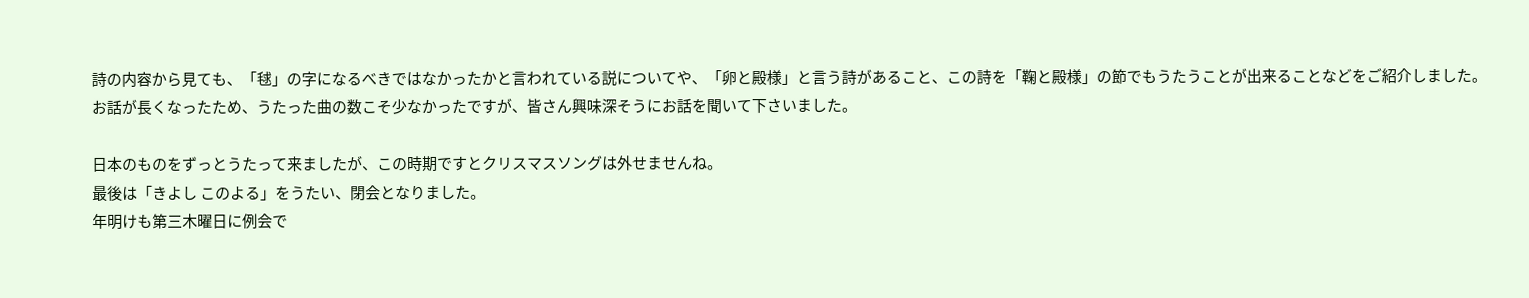詩の内容から見ても、「毬」の字になるべきではなかったかと言われている説についてや、「卵と殿様」と言う詩があること、この詩を「鞠と殿様」の節でもうたうことが出来ることなどをご紹介しました。
お話が長くなったため、うたった曲の数こそ少なかったですが、皆さん興味深そうにお話を聞いて下さいました。

日本のものをずっとうたって来ましたが、この時期ですとクリスマスソングは外せませんね。
最後は「きよし このよる」をうたい、閉会となりました。
年明けも第三木曜日に例会で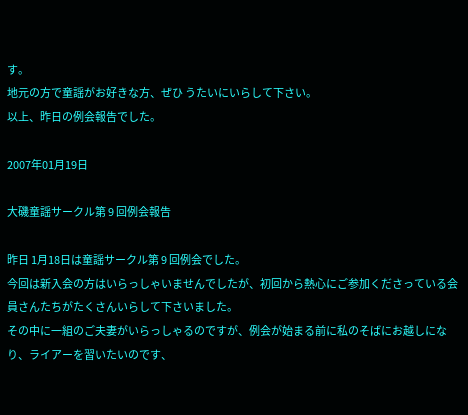す。
地元の方で童謡がお好きな方、ぜひ うたいにいらして下さい。
以上、昨日の例会報告でした。

2007年01月19日

大磯童謡サークル第 9 回例会報告

昨日 1月18日は童謡サークル第 9 回例会でした。
今回は新入会の方はいらっしゃいませんでしたが、初回から熱心にご参加くださっている会員さんたちがたくさんいらして下さいました。
その中に一組のご夫妻がいらっしゃるのですが、例会が始まる前に私のそばにお越しになり、ライアーを習いたいのです、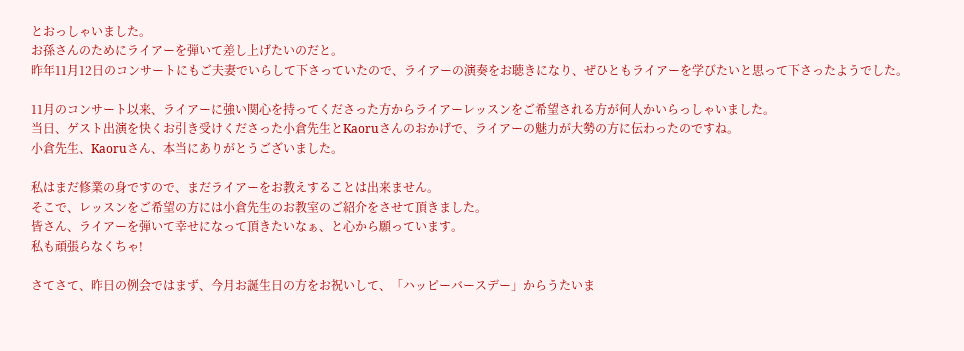とおっしゃいました。
お孫さんのためにライアーを弾いて差し上げたいのだと。
昨年11月12日のコンサートにもご夫妻でいらして下さっていたので、ライアーの演奏をお聴きになり、ぜひともライアーを学びたいと思って下さったようでした。

11月のコンサート以来、ライアーに強い関心を持ってくださった方からライアーレッスンをご希望される方が何人かいらっしゃいました。
当日、ゲスト出演を快くお引き受けくださった小倉先生とKaoruさんのおかげで、ライアーの魅力が大勢の方に伝わったのですね。
小倉先生、Kaoruさん、本当にありがとうございました。

私はまだ修業の身ですので、まだライアーをお教えすることは出来ません。
そこで、レッスンをご希望の方には小倉先生のお教室のご紹介をさせて頂きました。
皆さん、ライアーを弾いて幸せになって頂きたいなぁ、と心から願っています。
私も頑張らなくちゃ!

さてさて、昨日の例会ではまず、今月お誕生日の方をお祝いして、「ハッピーバースデー」からうたいま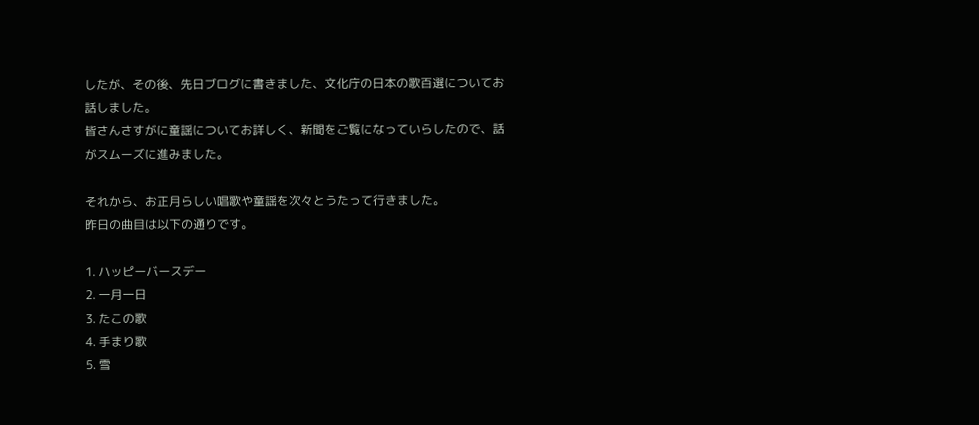したが、その後、先日ブログに書きました、文化庁の日本の歌百選についてお話しました。
皆さんさすがに童謡についてお詳しく、新聞をご覧になっていらしたので、話がスムーズに進みました。

それから、お正月らしい唱歌や童謡を次々とうたって行きました。
昨日の曲目は以下の通りです。

1. ハッピーバースデー
2. 一月一日
3. たこの歌
4. 手まり歌
5. 雪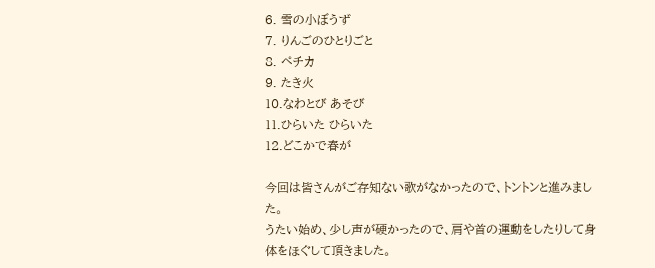6. 雪の小ぼうず
7. りんごのひとりごと
8. ペチカ
9. たき火
10.なわとび あそび
11.ひらいた ひらいた
12.どこかで春が

今回は皆さんがご存知ない歌がなかったので、トントンと進みました。
うたい始め、少し声が硬かったので、肩や首の運動をしたりして身体をほぐして頂きました。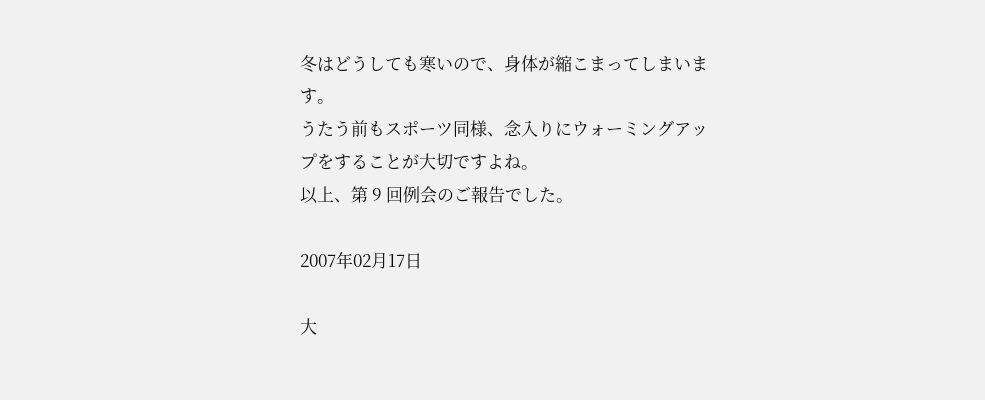冬はどうしても寒いので、身体が縮こまってしまいます。
うたう前もスポーツ同様、念入りにウォーミングアップをすることが大切ですよね。
以上、第 9 回例会のご報告でした。

2007年02月17日

大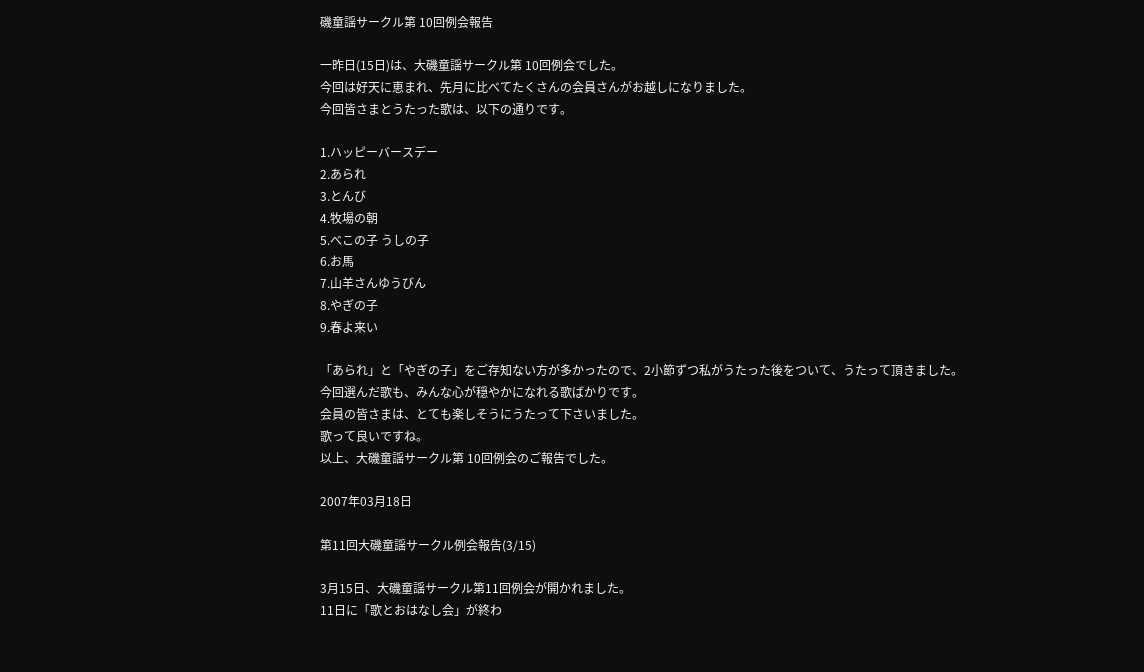磯童謡サークル第 10回例会報告

一昨日(15日)は、大磯童謡サークル第 10回例会でした。
今回は好天に恵まれ、先月に比べてたくさんの会員さんがお越しになりました。
今回皆さまとうたった歌は、以下の通りです。

1.ハッピーバースデー
2.あられ
3.とんび
4.牧場の朝
5.べこの子 うしの子
6.お馬
7.山羊さんゆうびん
8.やぎの子
9.春よ来い

「あられ」と「やぎの子」をご存知ない方が多かったので、2小節ずつ私がうたった後をついて、うたって頂きました。
今回選んだ歌も、みんな心が穏やかになれる歌ばかりです。
会員の皆さまは、とても楽しそうにうたって下さいました。
歌って良いですね。
以上、大磯童謡サークル第 10回例会のご報告でした。

2007年03月18日

第11回大磯童謡サークル例会報告(3/15)

3月15日、大磯童謡サークル第11回例会が開かれました。
11日に「歌とおはなし会」が終わ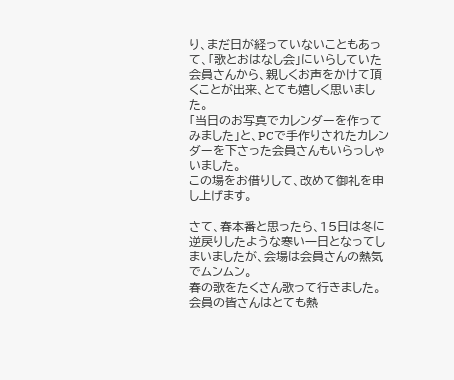り、まだ日が経っていないこともあって、「歌とおはなし会」にいらしていた会員さんから、親しくお声をかけて頂くことが出来、とても嬉しく思いました。
「当日のお写真でカレンダーを作ってみました」と、PCで手作りされたカレンダーを下さった会員さんもいらっしゃいました。
この場をお借りして、改めて御礼を申し上げます。

さて、春本番と思ったら、15日は冬に逆戻りしたような寒い一日となってしまいましたが、会場は会員さんの熱気でムンムン。
春の歌をたくさん歌って行きました。
会員の皆さんはとても熱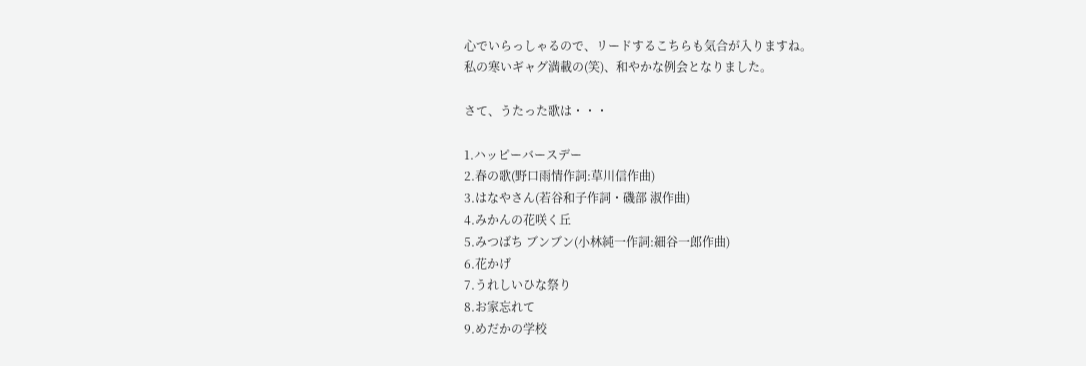心でいらっしゃるので、リードするこちらも気合が入りますね。
私の寒いギャグ満載の(笑)、和やかな例会となりました。

さて、うたった歌は・・・

1.ハッピーバースデー
2.春の歌(野口雨情作詞:草川信作曲)
3.はなやさん(若谷和子作詞・磯部 淑作曲)
4.みかんの花咲く丘
5.みつばち ブンブン(小林純一作詞:細谷一郎作曲)
6.花かげ
7.うれしいひな祭り
8.お家忘れて
9.めだかの学校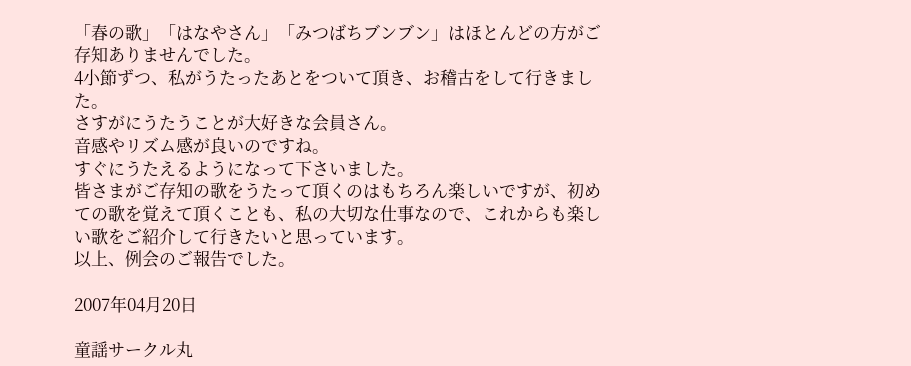「春の歌」「はなやさん」「みつばちブンブン」はほとんどの方がご存知ありませんでした。
4小節ずつ、私がうたったあとをついて頂き、お稽古をして行きました。
さすがにうたうことが大好きな会員さん。
音感やリズム感が良いのですね。
すぐにうたえるようになって下さいました。
皆さまがご存知の歌をうたって頂くのはもちろん楽しいですが、初めての歌を覚えて頂くことも、私の大切な仕事なので、これからも楽しい歌をご紹介して行きたいと思っています。
以上、例会のご報告でした。

2007年04月20日

童謡サークル丸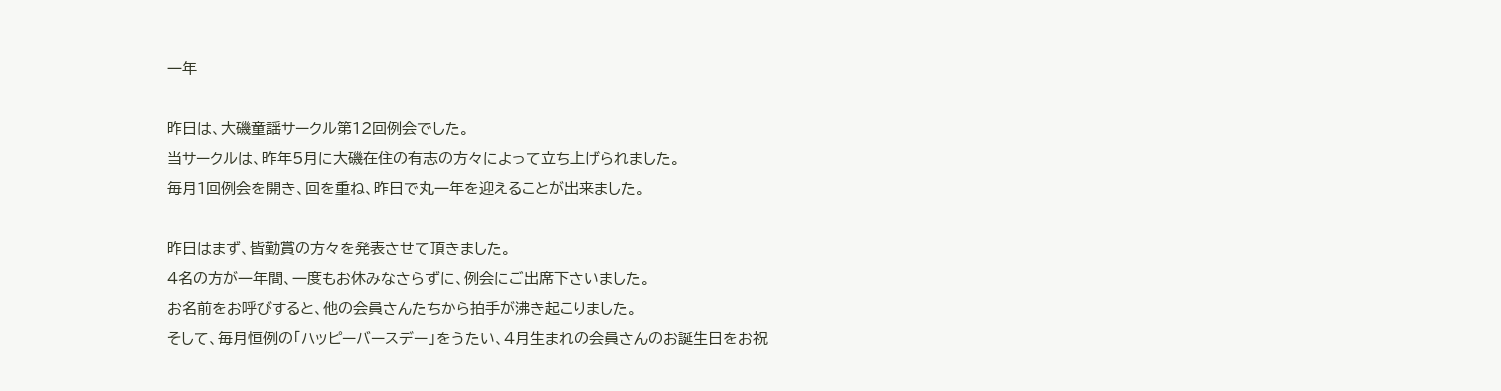一年

昨日は、大磯童謡サークル第12回例会でした。
当サークルは、昨年5月に大磯在住の有志の方々によって立ち上げられました。
毎月1回例会を開き、回を重ね、昨日で丸一年を迎えることが出来ました。

昨日はまず、皆勤賞の方々を発表させて頂きました。
4名の方が一年間、一度もお休みなさらずに、例会にご出席下さいました。
お名前をお呼びすると、他の会員さんたちから拍手が沸き起こりました。
そして、毎月恒例の「ハッピーバースデー」をうたい、4月生まれの会員さんのお誕生日をお祝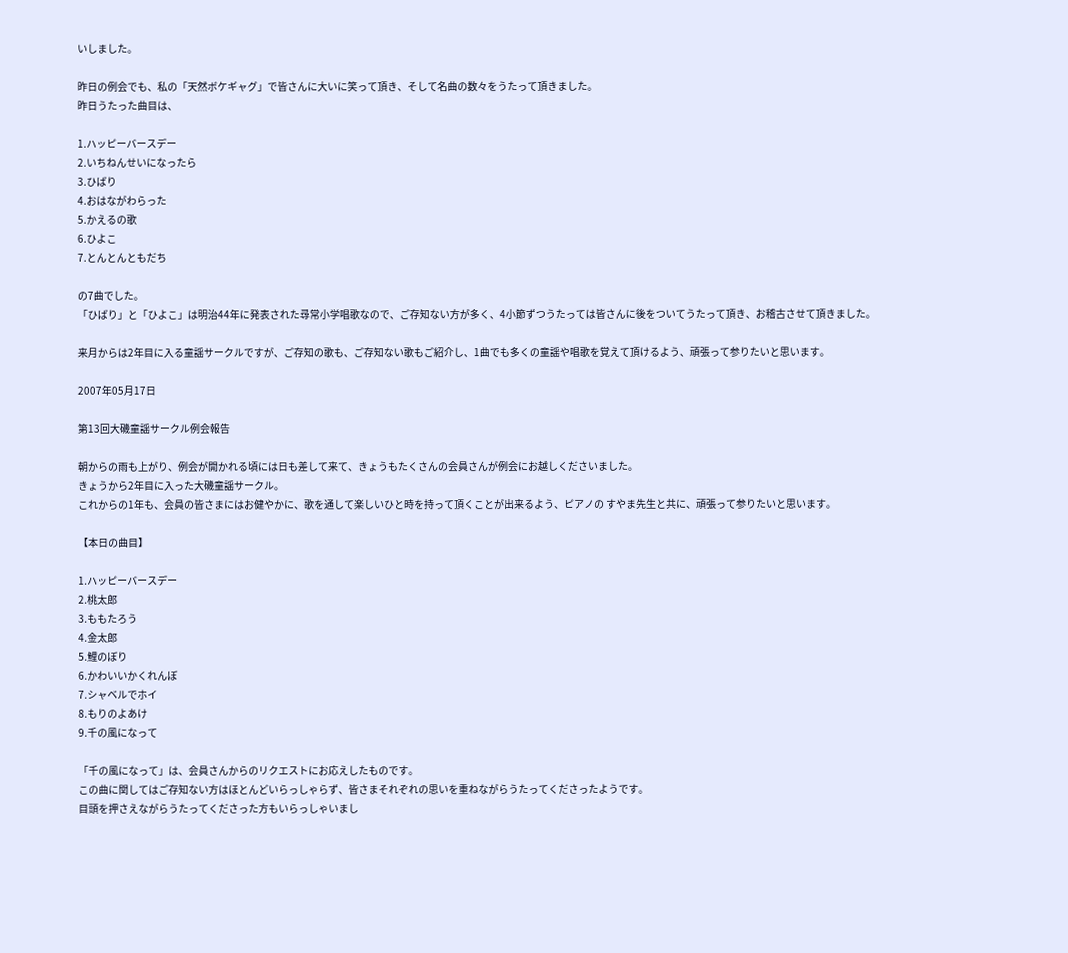いしました。

昨日の例会でも、私の「天然ボケギャグ」で皆さんに大いに笑って頂き、そして名曲の数々をうたって頂きました。
昨日うたった曲目は、

1.ハッピーバースデー
2.いちねんせいになったら
3.ひばり
4.おはながわらった
5.かえるの歌
6.ひよこ
7.とんとんともだち

の7曲でした。
「ひばり」と「ひよこ」は明治44年に発表された尋常小学唱歌なので、ご存知ない方が多く、4小節ずつうたっては皆さんに後をついてうたって頂き、お稽古させて頂きました。

来月からは2年目に入る童謡サークルですが、ご存知の歌も、ご存知ない歌もご紹介し、1曲でも多くの童謡や唱歌を覚えて頂けるよう、頑張って参りたいと思います。

2007年05月17日

第13回大磯童謡サークル例会報告

朝からの雨も上がり、例会が開かれる頃には日も差して来て、きょうもたくさんの会員さんが例会にお越しくださいました。
きょうから2年目に入った大磯童謡サークル。
これからの1年も、会員の皆さまにはお健やかに、歌を通して楽しいひと時を持って頂くことが出来るよう、ピアノの すやま先生と共に、頑張って参りたいと思います。

【本日の曲目】

1.ハッピーバースデー
2.桃太郎
3.ももたろう
4.金太郎
5.鯉のぼり
6.かわいいかくれんぼ
7.シャベルでホイ
8.もりのよあけ
9.千の風になって

「千の風になって」は、会員さんからのリクエストにお応えしたものです。
この曲に関してはご存知ない方はほとんどいらっしゃらず、皆さまそれぞれの思いを重ねながらうたってくださったようです。
目頭を押さえながらうたってくださった方もいらっしゃいまし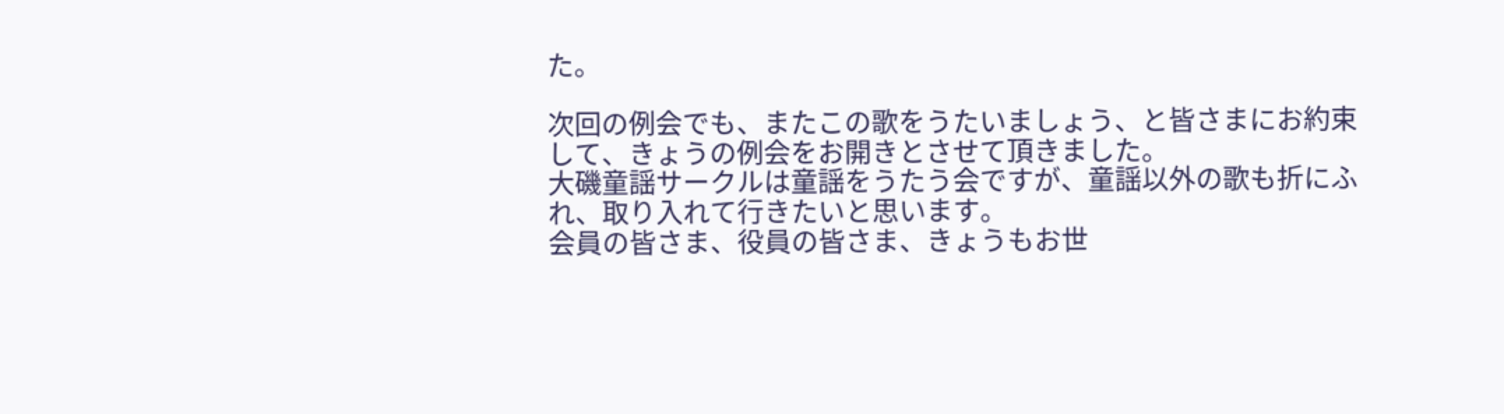た。

次回の例会でも、またこの歌をうたいましょう、と皆さまにお約束して、きょうの例会をお開きとさせて頂きました。
大磯童謡サークルは童謡をうたう会ですが、童謡以外の歌も折にふれ、取り入れて行きたいと思います。
会員の皆さま、役員の皆さま、きょうもお世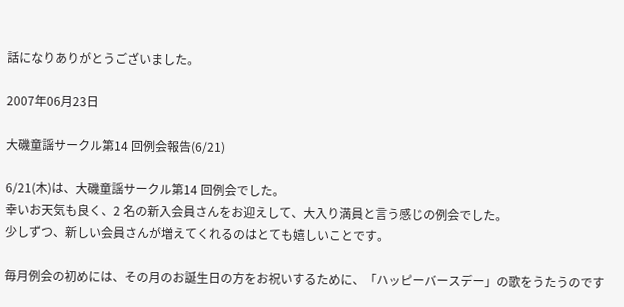話になりありがとうございました。

2007年06月23日

大磯童謡サークル第14 回例会報告(6/21)

6/21(木)は、大磯童謡サークル第14 回例会でした。
幸いお天気も良く、2 名の新入会員さんをお迎えして、大入り満員と言う感じの例会でした。
少しずつ、新しい会員さんが増えてくれるのはとても嬉しいことです。

毎月例会の初めには、その月のお誕生日の方をお祝いするために、「ハッピーバースデー」の歌をうたうのです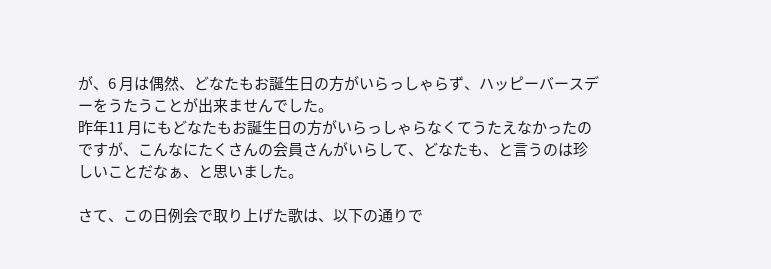が、6 月は偶然、どなたもお誕生日の方がいらっしゃらず、ハッピーバースデーをうたうことが出来ませんでした。
昨年11 月にもどなたもお誕生日の方がいらっしゃらなくてうたえなかったのですが、こんなにたくさんの会員さんがいらして、どなたも、と言うのは珍しいことだなぁ、と思いました。

さて、この日例会で取り上げた歌は、以下の通りで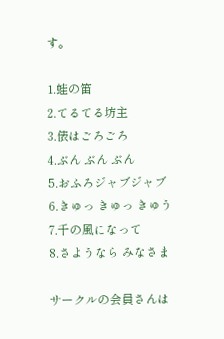す。

1.蛙の笛
2.てるてる坊主
3.俵はごろごろ
4.ぶん ぶん ぶん
5.おふろジャブジャブ
6.きゅっ きゅっ きゅう
7.千の風になって
8.さようなら みなさま

サークルの会員さんは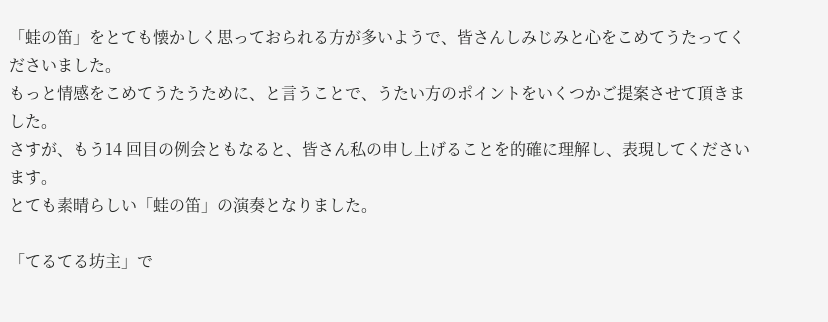「蛙の笛」をとても懐かしく思っておられる方が多いようで、皆さんしみじみと心をこめてうたってくださいました。
もっと情感をこめてうたうために、と言うことで、うたい方のポイントをいくつかご提案させて頂きました。
さすが、もう14 回目の例会ともなると、皆さん私の申し上げることを的確に理解し、表現してくださいます。
とても素晴らしい「蛙の笛」の演奏となりました。

「てるてる坊主」で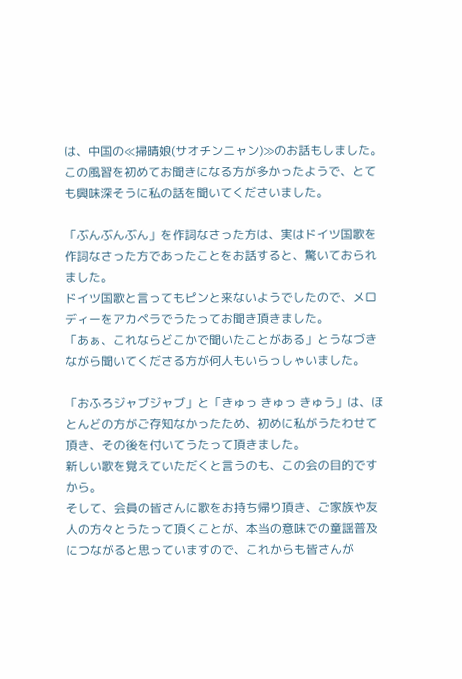は、中国の≪掃晴娘(サオチンニャン)≫のお話もしました。
この風習を初めてお聞きになる方が多かったようで、とても興味深そうに私の話を聞いてくださいました。

「ぶんぶんぶん」を作詞なさった方は、実はドイツ国歌を作詞なさった方であったことをお話すると、驚いておられました。
ドイツ国歌と言ってもピンと来ないようでしたので、メロディーをアカペラでうたってお聞き頂きました。
「あぁ、これならどこかで聞いたことがある」とうなづきながら聞いてくださる方が何人もいらっしゃいました。

「おふろジャブジャブ」と「きゅっ きゅっ きゅう」は、ほとんどの方がご存知なかったため、初めに私がうたわせて頂き、その後を付いてうたって頂きました。
新しい歌を覚えていただくと言うのも、この会の目的ですから。
そして、会員の皆さんに歌をお持ち帰り頂き、ご家族や友人の方々とうたって頂くことが、本当の意味での童謡普及につながると思っていますので、これからも皆さんが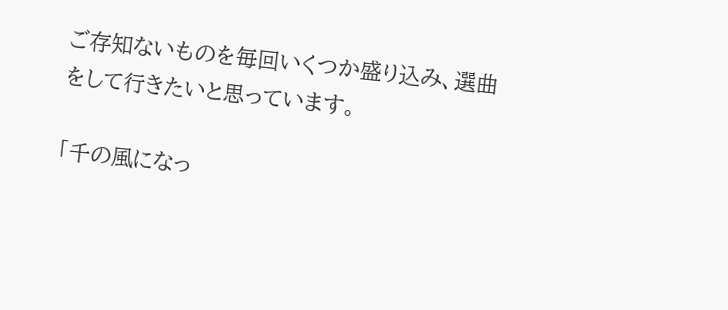ご存知ないものを毎回いくつか盛り込み、選曲をして行きたいと思っています。

「千の風になっ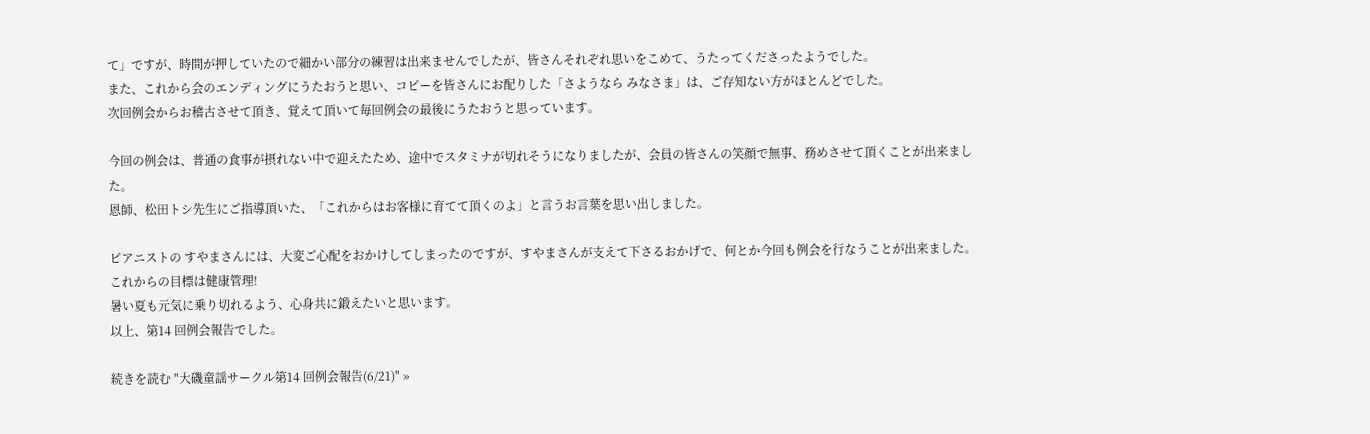て」ですが、時間が押していたので細かい部分の練習は出来ませんでしたが、皆さんそれぞれ思いをこめて、うたってくださったようでした。
また、これから会のエンディングにうたおうと思い、コピーを皆さんにお配りした「さようなら みなさま」は、ご存知ない方がほとんどでした。
次回例会からお稽古させて頂き、覚えて頂いて毎回例会の最後にうたおうと思っています。

今回の例会は、普通の食事が摂れない中で迎えたため、途中でスタミナが切れそうになりましたが、会員の皆さんの笑顔で無事、務めさせて頂くことが出来ました。
恩師、松田トシ先生にご指導頂いた、「これからはお客様に育てて頂くのよ」と言うお言葉を思い出しました。

ピアニストの すやまさんには、大変ご心配をおかけしてしまったのですが、すやまさんが支えて下さるおかげで、何とか今回も例会を行なうことが出来ました。
これからの目標は健康管理!
暑い夏も元気に乗り切れるよう、心身共に鍛えたいと思います。
以上、第14 回例会報告でした。

続きを読む "大磯童謡サークル第14 回例会報告(6/21)" »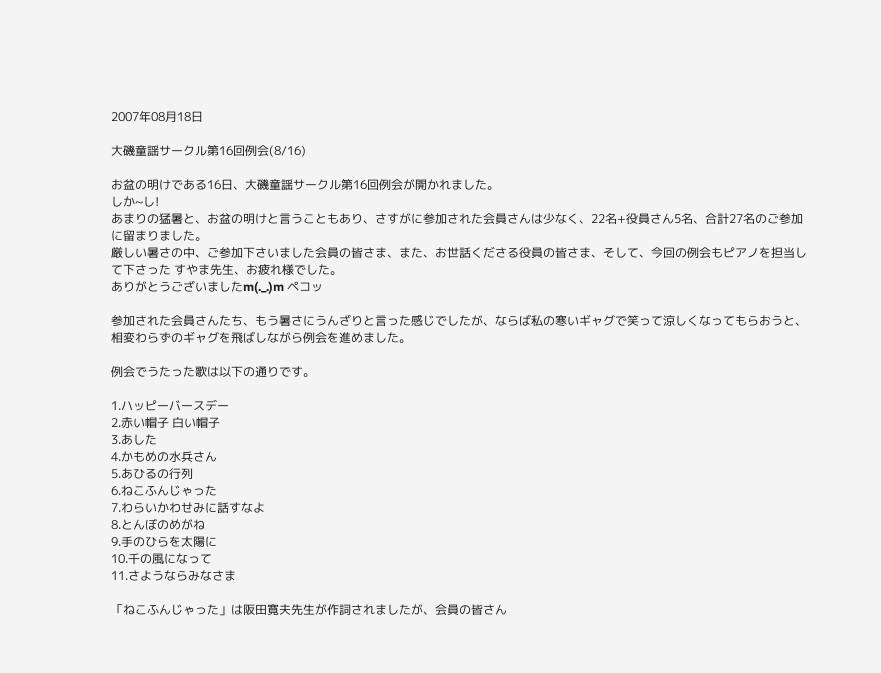2007年08月18日

大磯童謡サークル第16回例会(8/16)

お盆の明けである16日、大磯童謡サークル第16回例会が開かれました。
しか~し!
あまりの猛暑と、お盆の明けと言うこともあり、さすがに参加された会員さんは少なく、22名+役員さん5名、合計27名のご参加に留まりました。
厳しい暑さの中、ご参加下さいました会員の皆さま、また、お世話くださる役員の皆さま、そして、今回の例会もピアノを担当して下さった すやま先生、お疲れ様でした。
ありがとうございましたm(._.)m ペコッ

参加された会員さんたち、もう暑さにうんざりと言った感じでしたが、ならば私の寒いギャグで笑って涼しくなってもらおうと、相変わらずのギャグを飛ばしながら例会を進めました。

例会でうたった歌は以下の通りです。

1.ハッピーバースデー
2.赤い帽子 白い帽子
3.あした
4.かもめの水兵さん
5.あひるの行列
6.ねこふんじゃった
7.わらいかわせみに話すなよ
8.とんぼのめがね
9.手のひらを太陽に
10.千の風になって
11.さようならみなさま

「ねこふんじゃった」は阪田寛夫先生が作詞されましたが、会員の皆さん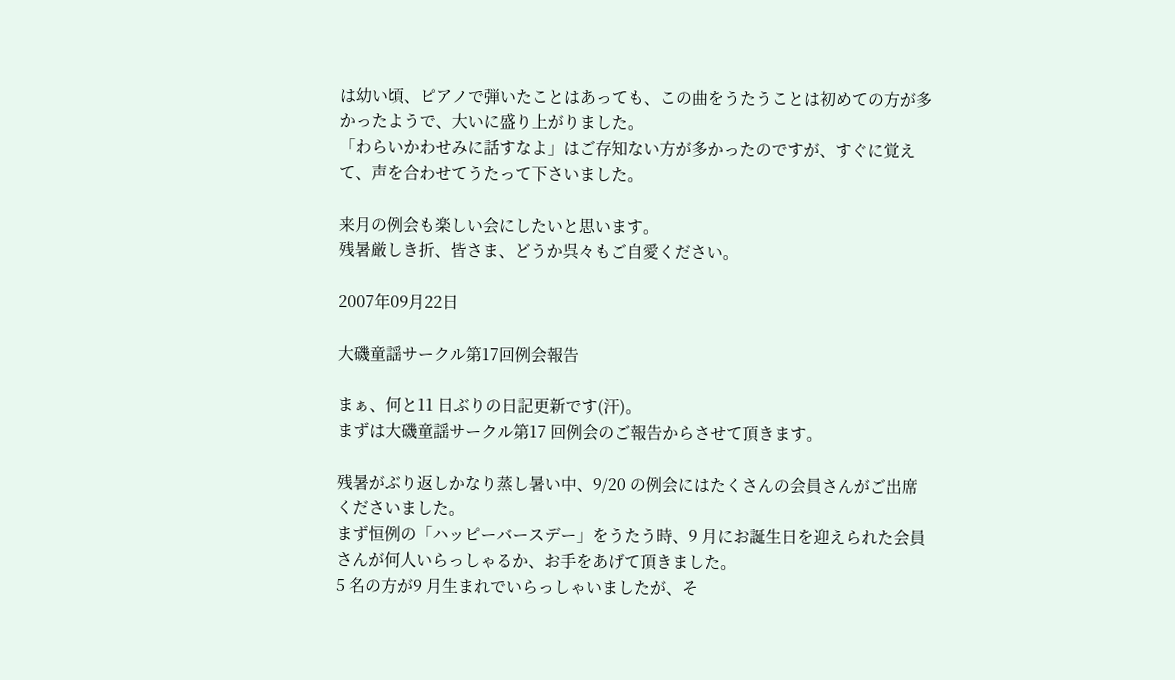は幼い頃、ピアノで弾いたことはあっても、この曲をうたうことは初めての方が多かったようで、大いに盛り上がりました。
「わらいかわせみに話すなよ」はご存知ない方が多かったのですが、すぐに覚えて、声を合わせてうたって下さいました。

来月の例会も楽しい会にしたいと思います。
残暑厳しき折、皆さま、どうか呉々もご自愛ください。

2007年09月22日

大磯童謡サークル第17回例会報告

まぁ、何と11 日ぶりの日記更新です(汗)。
まずは大磯童謡サークル第17 回例会のご報告からさせて頂きます。

残暑がぶり返しかなり蒸し暑い中、9/20 の例会にはたくさんの会員さんがご出席くださいました。
まず恒例の「ハッピーバースデー」をうたう時、9 月にお誕生日を迎えられた会員さんが何人いらっしゃるか、お手をあげて頂きました。
5 名の方が9 月生まれでいらっしゃいましたが、そ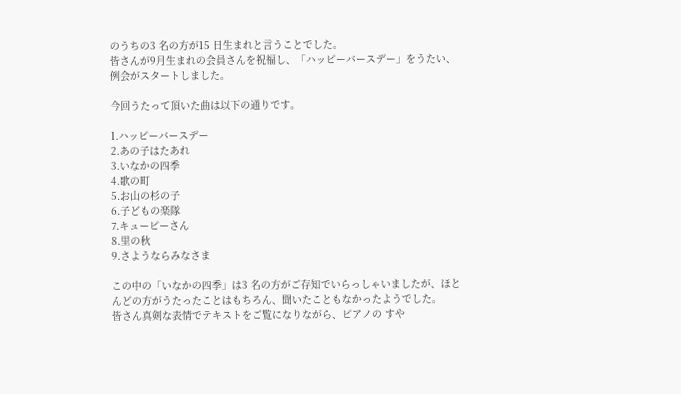のうちの3 名の方が15 日生まれと言うことでした。
皆さんが9月生まれの会員さんを祝福し、「ハッピーバースデー」をうたい、例会がスタートしました。

今回うたって頂いた曲は以下の通りです。

1.ハッピーバースデー
2.あの子はたあれ
3.いなかの四季
4.歌の町
5.お山の杉の子
6.子どもの楽隊
7.キューピーさん
8.里の秋
9.さようならみなさま

この中の「いなかの四季」は3 名の方がご存知でいらっしゃいましたが、ほとんどの方がうたったことはもちろん、聞いたこともなかったようでした。
皆さん真剣な表情でテキストをご覧になりながら、ピアノの すや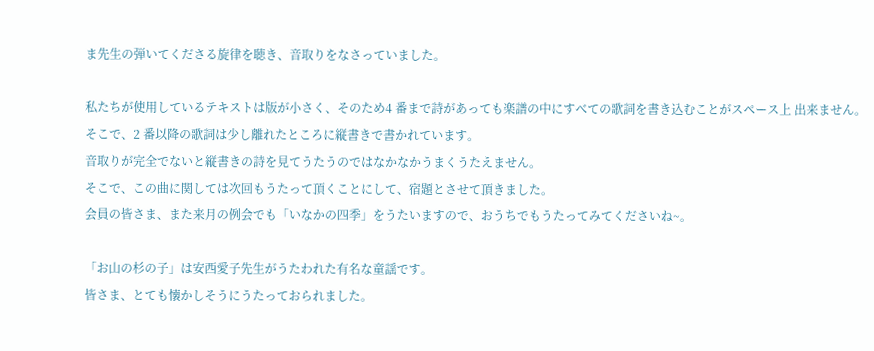ま先生の弾いてくださる旋律を聴き、音取りをなさっていました。

私たちが使用しているテキストは版が小さく、そのため4 番まで詩があっても楽譜の中にすべての歌詞を書き込むことがスペース上 出来ません。
そこで、2 番以降の歌詞は少し離れたところに縦書きで書かれています。
音取りが完全でないと縦書きの詩を見てうたうのではなかなかうまくうたえません。
そこで、この曲に関しては次回もうたって頂くことにして、宿題とさせて頂きました。
会員の皆さま、また来月の例会でも「いなかの四季」をうたいますので、おうちでもうたってみてくださいね~。

「お山の杉の子」は安西愛子先生がうたわれた有名な童謡です。
皆さま、とても懐かしそうにうたっておられました。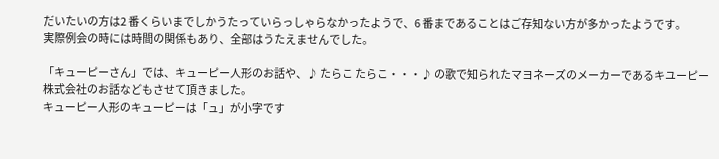だいたいの方は2 番くらいまでしかうたっていらっしゃらなかったようで、6 番まであることはご存知ない方が多かったようです。
実際例会の時には時間の関係もあり、全部はうたえませんでした。

「キューピーさん」では、キューピー人形のお話や、♪ たらこ たらこ・・・♪ の歌で知られたマヨネーズのメーカーであるキユーピー株式会社のお話などもさせて頂きました。
キューピー人形のキューピーは「ュ」が小字です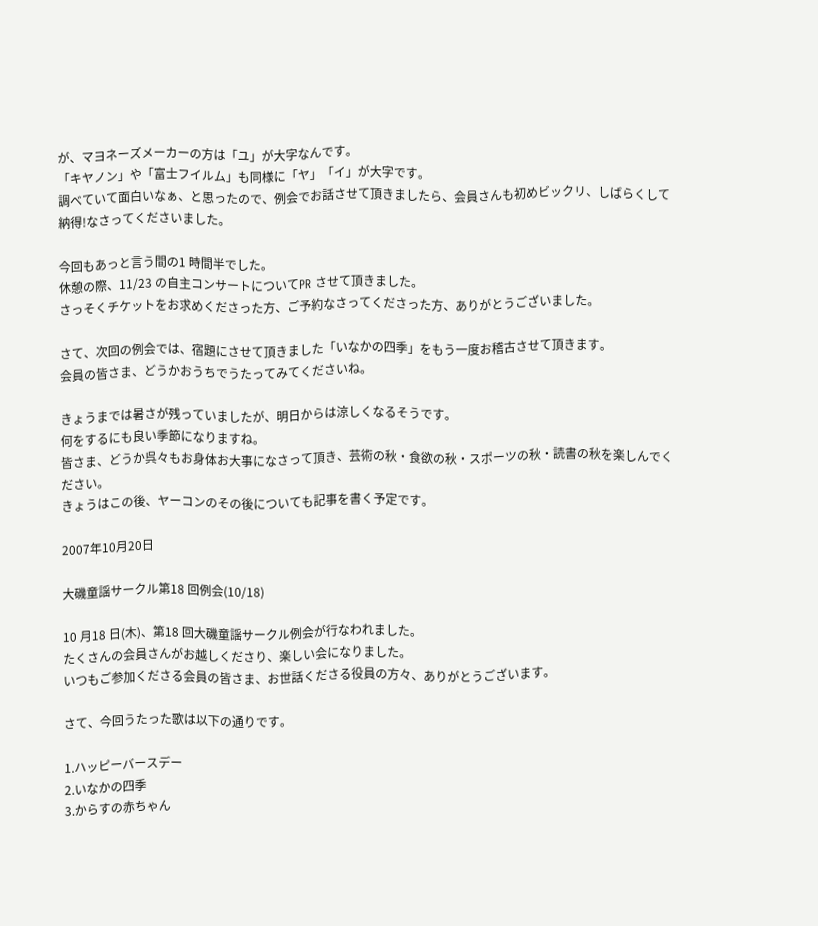が、マヨネーズメーカーの方は「ユ」が大字なんです。
「キヤノン」や「富士フイルム」も同様に「ヤ」「イ」が大字です。
調べていて面白いなぁ、と思ったので、例会でお話させて頂きましたら、会員さんも初めビックリ、しばらくして納得!なさってくださいました。

今回もあっと言う間の1 時間半でした。
休憩の際、11/23 の自主コンサートについてPR させて頂きました。
さっそくチケットをお求めくださった方、ご予約なさってくださった方、ありがとうございました。

さて、次回の例会では、宿題にさせて頂きました「いなかの四季」をもう一度お稽古させて頂きます。
会員の皆さま、どうかおうちでうたってみてくださいね。

きょうまでは暑さが残っていましたが、明日からは涼しくなるそうです。
何をするにも良い季節になりますね。
皆さま、どうか呉々もお身体お大事になさって頂き、芸術の秋・食欲の秋・スポーツの秋・読書の秋を楽しんでください。
きょうはこの後、ヤーコンのその後についても記事を書く予定です。

2007年10月20日

大磯童謡サークル第18 回例会(10/18)

10 月18 日(木)、第18 回大磯童謡サークル例会が行なわれました。
たくさんの会員さんがお越しくださり、楽しい会になりました。
いつもご参加くださる会員の皆さま、お世話くださる役員の方々、ありがとうございます。

さて、今回うたった歌は以下の通りです。

1.ハッピーバースデー
2.いなかの四季
3.からすの赤ちゃん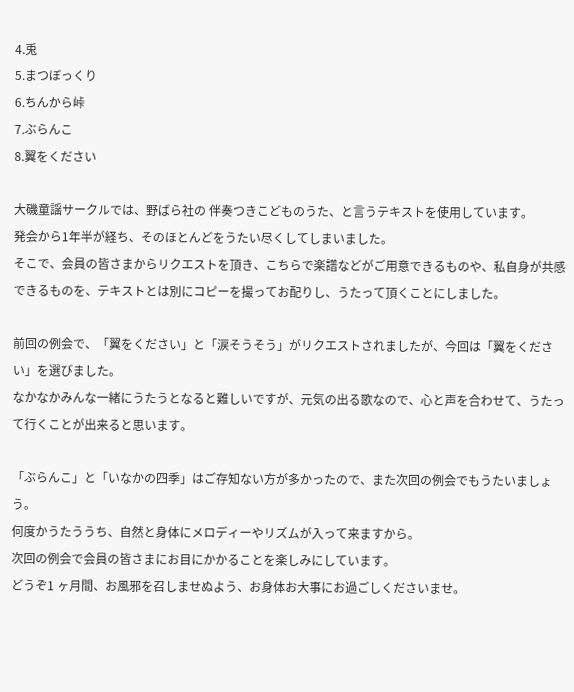4.兎
5.まつぼっくり
6.ちんから峠
7.ぶらんこ
8.翼をください

大磯童謡サークルでは、野ばら社の 伴奏つきこどものうた、と言うテキストを使用しています。
発会から1年半が経ち、そのほとんどをうたい尽くしてしまいました。
そこで、会員の皆さまからリクエストを頂き、こちらで楽譜などがご用意できるものや、私自身が共感できるものを、テキストとは別にコピーを撮ってお配りし、うたって頂くことにしました。

前回の例会で、「翼をください」と「涙そうそう」がリクエストされましたが、今回は「翼をください」を選びました。
なかなかみんな一緒にうたうとなると難しいですが、元気の出る歌なので、心と声を合わせて、うたって行くことが出来ると思います。

「ぶらんこ」と「いなかの四季」はご存知ない方が多かったので、また次回の例会でもうたいましょう。
何度かうたううち、自然と身体にメロディーやリズムが入って来ますから。
次回の例会で会員の皆さまにお目にかかることを楽しみにしています。
どうぞ1 ヶ月間、お風邪を召しませぬよう、お身体お大事にお過ごしくださいませ。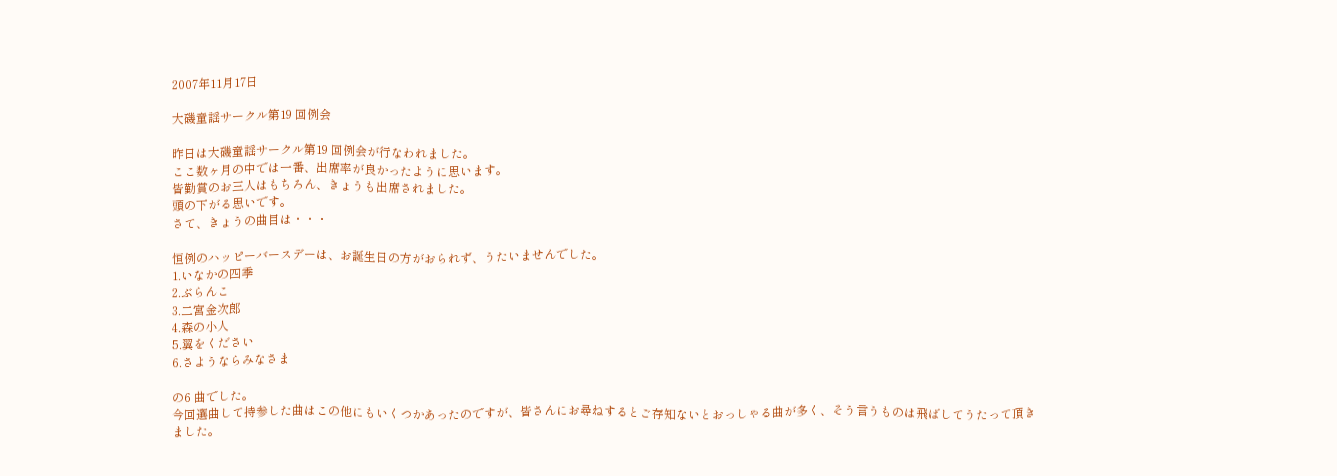2007年11月17日

大磯童謡サークル第19 回例会

昨日は大磯童謡サークル第19 回例会が行なわれました。
ここ数ヶ月の中では一番、出席率が良かったように思います。
皆勤賞のお三人はもちろん、きょうも出席されました。
頭の下がる思いです。
さて、きょうの曲目は・・・

恒例のハッピーバースデーは、お誕生日の方がおられず、うたいませんでした。
1.いなかの四季
2.ぶらんこ
3.二宮金次郎
4.森の小人
5.翼をください
6.さようならみなさま

の6 曲でした。
今回選曲して持参した曲はこの他にもいくつかあったのですが、皆さんにお尋ねするとご存知ないとおっしゃる曲が多く、そう言うものは飛ばしてうたって頂きました。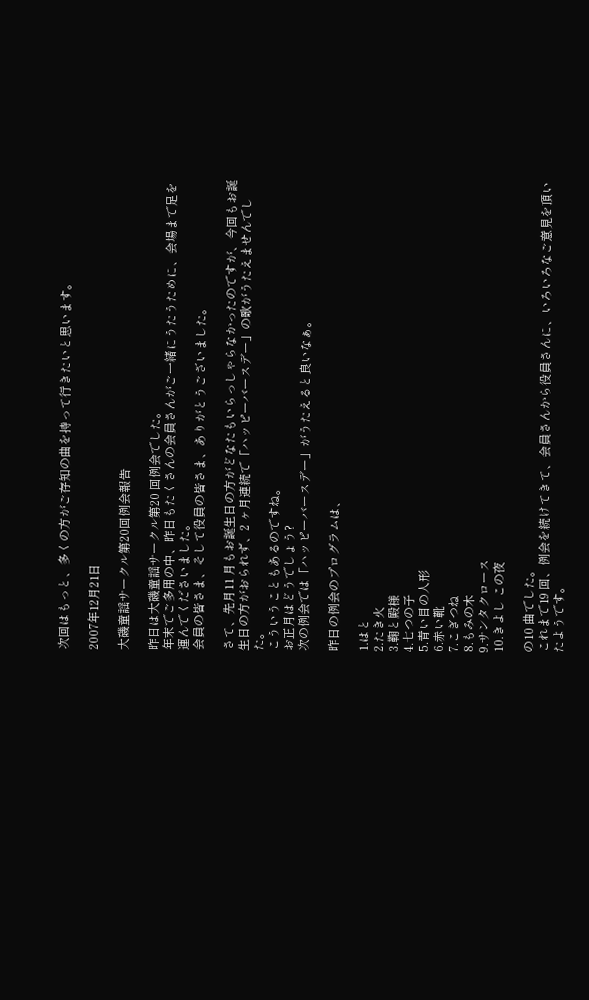次回はもっと、多くの方がご存知の曲を持って行きたいと思います。

2007年12月21日

大磯童謡サークル第20回例会報告

昨日は大磯童謡サークル第20 回例会でした。
年末でご多用の中、昨日もたくさんの会員さんがご一緒にうたうために、会場まで足を運んでくださいました。
会員の皆さま、そして役員の皆さま、ありがとうございました。

さて、先月11 月もお誕生日の方がどなたもいらっしゃらなかったのですが、今回もお誕生日の方がおられず、2 ヶ月連続で「ハッピーバースデー」の歌がうたえませんでした。
こういうこともあるのですね。
お正月はどうでしょう?
次の例会では「ハッピーバースデー」がうたえると良いなぁ。

昨日の例会のプログラムは、

1.はと
2.たき火
3.鞠と殿様
4.七つの子
5.青い目の人形
6.赤い靴
7.こぎつね
8.もみの木
9.サンタクロース
10.きよし この夜

の10 曲でした。
これまで19 回、例会を続けてきて、会員さんから役員さんに、いろいろなご意見を頂いたようです。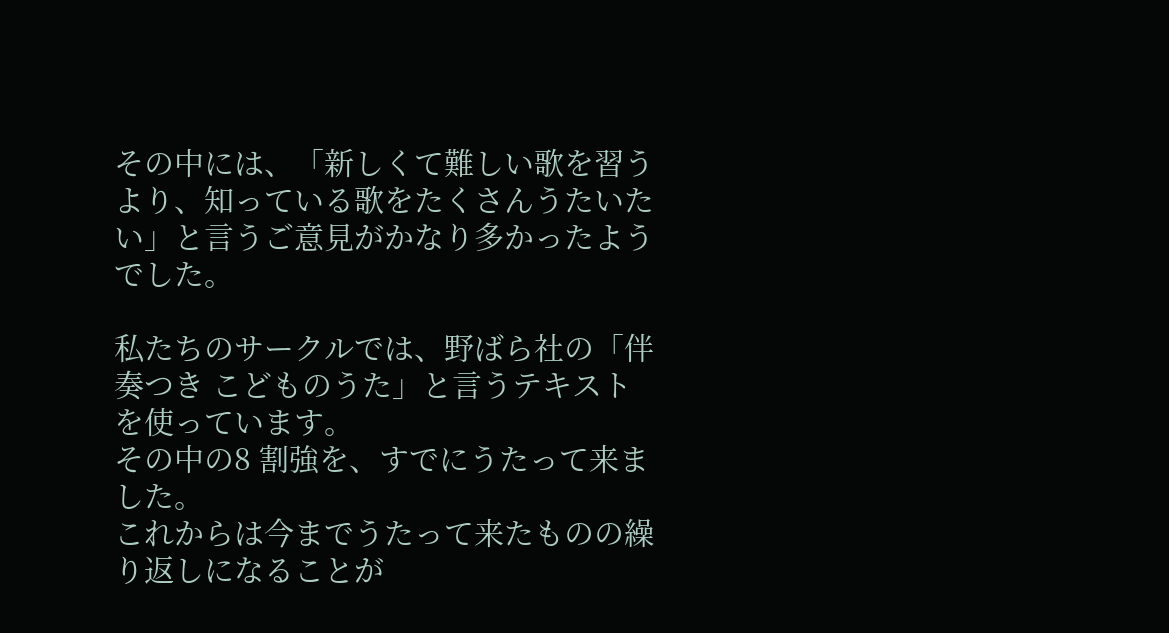その中には、「新しくて難しい歌を習うより、知っている歌をたくさんうたいたい」と言うご意見がかなり多かったようでした。

私たちのサークルでは、野ばら社の「伴奏つき こどものうた」と言うテキストを使っています。
その中の8 割強を、すでにうたって来ました。
これからは今までうたって来たものの繰り返しになることが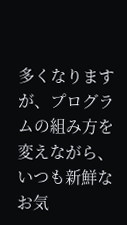多くなりますが、プログラムの組み方を変えながら、いつも新鮮なお気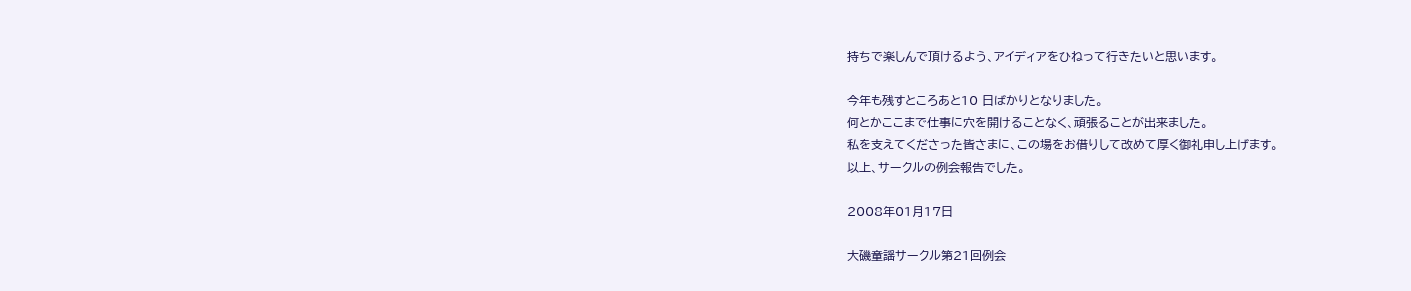持ちで楽しんで頂けるよう、アイディアをひねって行きたいと思います。

今年も残すところあと10 日ばかりとなりました。
何とかここまで仕事に穴を開けることなく、頑張ることが出来ました。
私を支えてくださった皆さまに、この場をお借りして改めて厚く御礼申し上げます。
以上、サークルの例会報告でした。

2008年01月17日

大磯童謡サークル第21回例会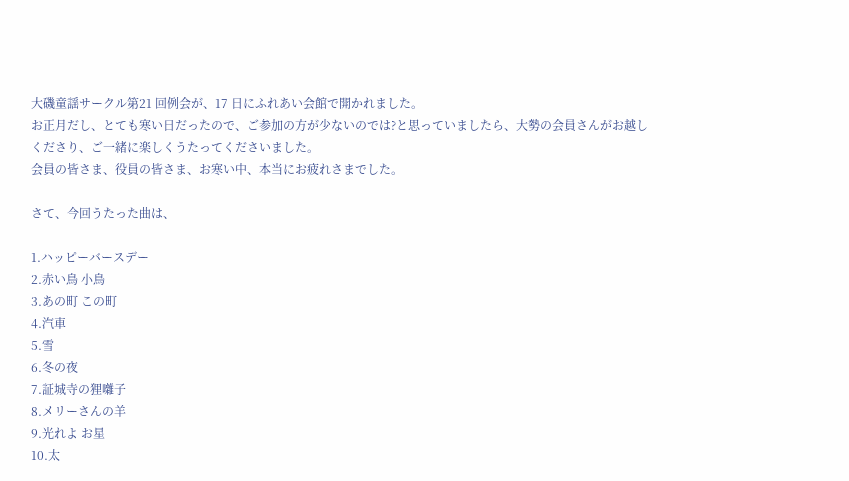大磯童謡サークル第21 回例会が、17 日にふれあい会館で開かれました。
お正月だし、とても寒い日だったので、ご参加の方が少ないのでは?と思っていましたら、大勢の会員さんがお越しくださり、ご一緒に楽しくうたってくださいました。
会員の皆さま、役員の皆さま、お寒い中、本当にお疲れさまでした。

さて、今回うたった曲は、

1.ハッピーバースデー
2.赤い鳥 小鳥
3.あの町 この町
4.汽車
5.雪
6.冬の夜
7.証城寺の狸囃子
8.メリーさんの羊
9.光れよ お星
10.太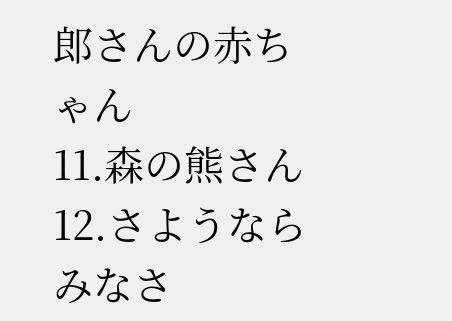郎さんの赤ちゃん
11.森の熊さん
12.さようならみなさ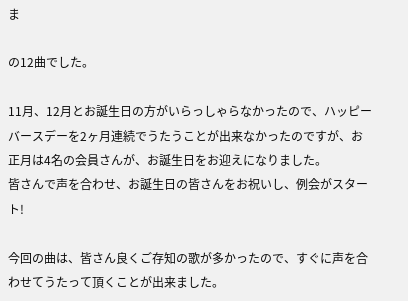ま

の12曲でした。

11月、12月とお誕生日の方がいらっしゃらなかったので、ハッピーバースデーを2ヶ月連続でうたうことが出来なかったのですが、お正月は4名の会員さんが、お誕生日をお迎えになりました。
皆さんで声を合わせ、お誕生日の皆さんをお祝いし、例会がスタート!

今回の曲は、皆さん良くご存知の歌が多かったので、すぐに声を合わせてうたって頂くことが出来ました。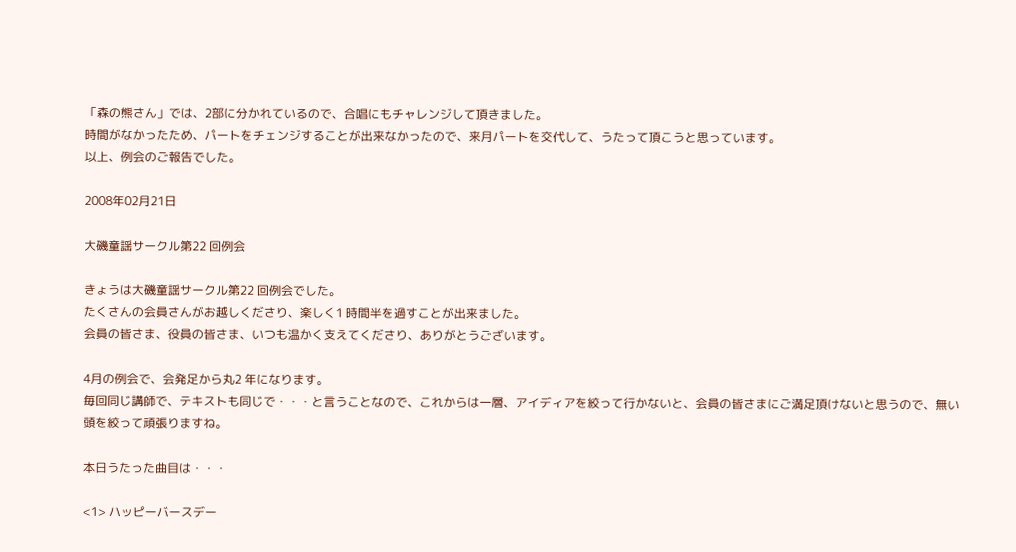「森の熊さん」では、2部に分かれているので、合唱にもチャレンジして頂きました。
時間がなかったため、パートをチェンジすることが出来なかったので、来月パートを交代して、うたって頂こうと思っています。
以上、例会のご報告でした。

2008年02月21日

大磯童謡サークル第22 回例会

きょうは大磯童謡サークル第22 回例会でした。
たくさんの会員さんがお越しくださり、楽しく1 時間半を過すことが出来ました。
会員の皆さま、役員の皆さま、いつも温かく支えてくださり、ありがとうございます。

4月の例会で、会発足から丸2 年になります。
毎回同じ講師で、テキストも同じで・・・と言うことなので、これからは一層、アイディアを絞って行かないと、会員の皆さまにご満足頂けないと思うので、無い頭を絞って頑張りますね。

本日うたった曲目は・・・

<1> ハッピーバースデー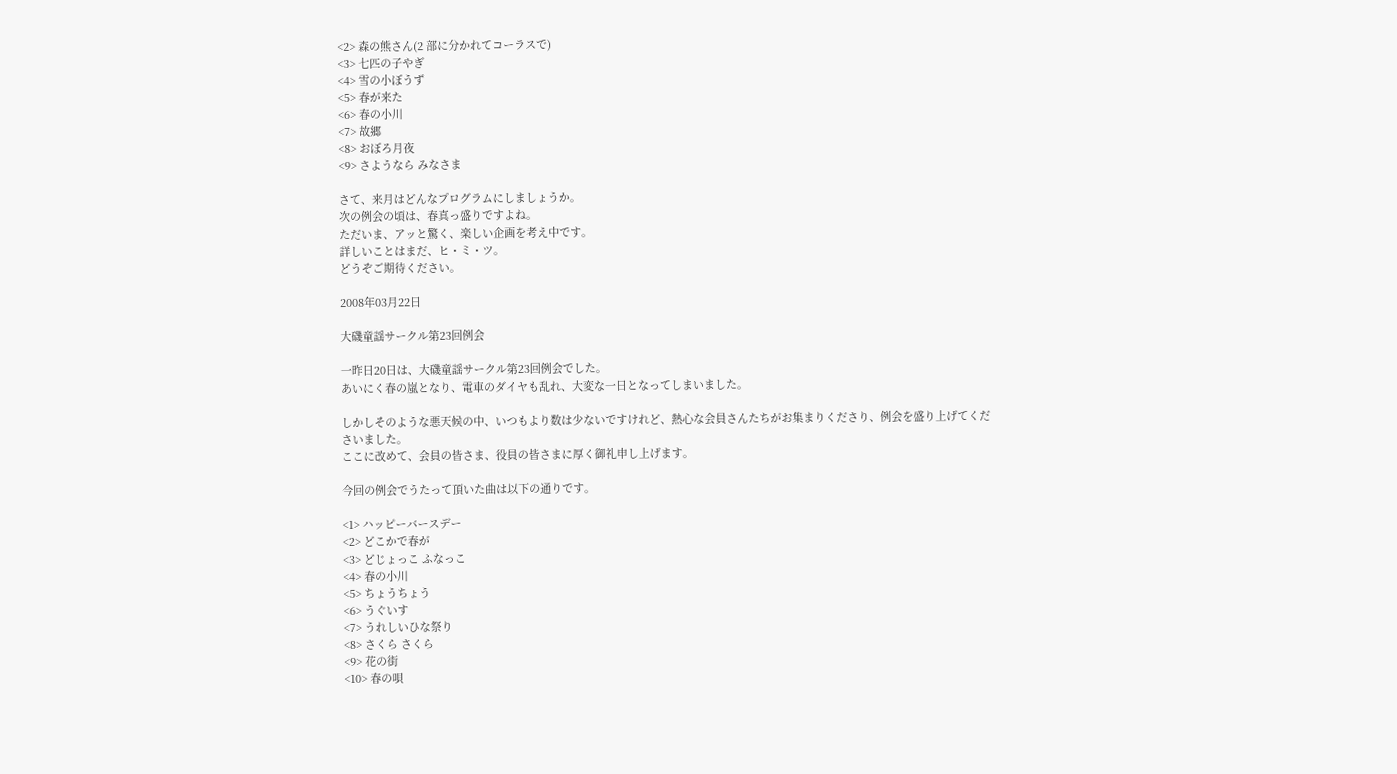<2> 森の熊さん(2 部に分かれてコーラスで)
<3> 七匹の子やぎ
<4> 雪の小ぼうず
<5> 春が来た
<6> 春の小川
<7> 故郷
<8> おぼろ月夜
<9> さようなら みなさま

さて、来月はどんなプログラムにしましょうか。
次の例会の頃は、春真っ盛りですよね。
ただいま、アッと驚く、楽しい企画を考え中です。
詳しいことはまだ、ヒ・ミ・ツ。
どうぞご期待ください。

2008年03月22日

大磯童謡サークル第23回例会

一昨日20日は、大磯童謡サークル第23回例会でした。
あいにく春の嵐となり、電車のダイヤも乱れ、大変な一日となってしまいました。

しかしそのような悪天候の中、いつもより数は少ないですけれど、熱心な会員さんたちがお集まりくださり、例会を盛り上げてくださいました。
ここに改めて、会員の皆さま、役員の皆さまに厚く御礼申し上げます。

今回の例会でうたって頂いた曲は以下の通りです。

<1> ハッピーバースデー
<2> どこかで春が
<3> どじょっこ ふなっこ
<4> 春の小川
<5> ちょうちょう
<6> うぐいす
<7> うれしいひな祭り
<8> さくら さくら
<9> 花の街
<10> 春の唄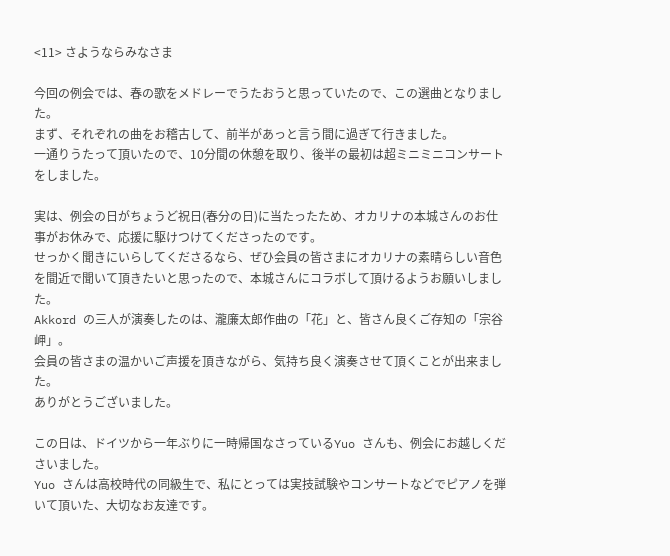<11> さようならみなさま

今回の例会では、春の歌をメドレーでうたおうと思っていたので、この選曲となりました。
まず、それぞれの曲をお稽古して、前半があっと言う間に過ぎて行きました。
一通りうたって頂いたので、10分間の休憩を取り、後半の最初は超ミニミニコンサートをしました。

実は、例会の日がちょうど祝日(春分の日)に当たったため、オカリナの本城さんのお仕事がお休みで、応援に駆けつけてくださったのです。
せっかく聞きにいらしてくださるなら、ぜひ会員の皆さまにオカリナの素晴らしい音色を間近で聞いて頂きたいと思ったので、本城さんにコラボして頂けるようお願いしました。
Akkord の三人が演奏したのは、瀧廉太郎作曲の「花」と、皆さん良くご存知の「宗谷岬」。
会員の皆さまの温かいご声援を頂きながら、気持ち良く演奏させて頂くことが出来ました。
ありがとうございました。

この日は、ドイツから一年ぶりに一時帰国なさっているYuo さんも、例会にお越しくださいました。
Yuo さんは高校時代の同級生で、私にとっては実技試験やコンサートなどでピアノを弾いて頂いた、大切なお友達です。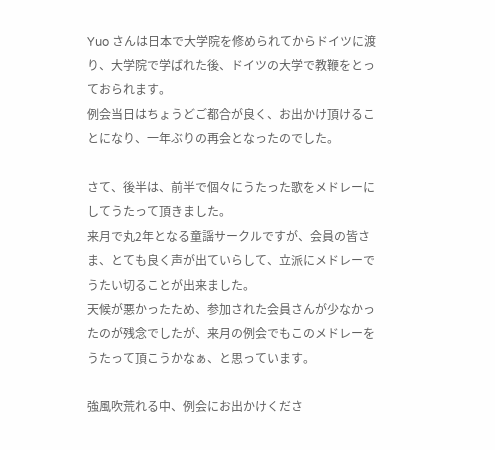Yuo さんは日本で大学院を修められてからドイツに渡り、大学院で学ばれた後、ドイツの大学で教鞭をとっておられます。
例会当日はちょうどご都合が良く、お出かけ頂けることになり、一年ぶりの再会となったのでした。

さて、後半は、前半で個々にうたった歌をメドレーにしてうたって頂きました。
来月で丸2年となる童謡サークルですが、会員の皆さま、とても良く声が出ていらして、立派にメドレーでうたい切ることが出来ました。
天候が悪かったため、参加された会員さんが少なかったのが残念でしたが、来月の例会でもこのメドレーをうたって頂こうかなぁ、と思っています。

強風吹荒れる中、例会にお出かけくださ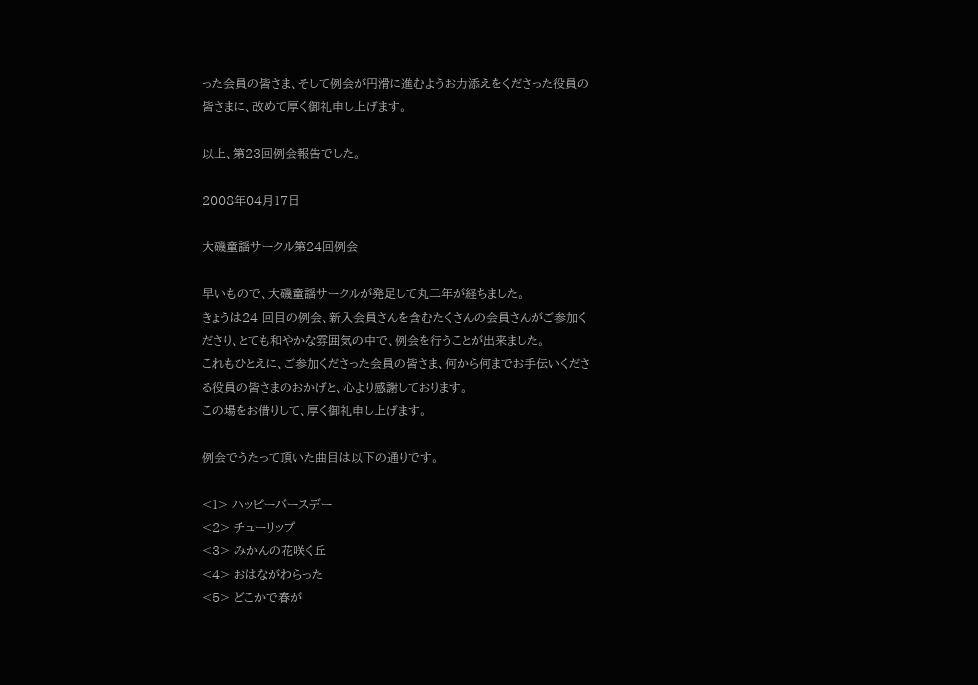った会員の皆さま、そして例会が円滑に進むようお力添えをくださった役員の皆さまに、改めて厚く御礼申し上げます。

以上、第23回例会報告でした。

2008年04月17日

大磯童謡サークル第24回例会

早いもので、大磯童謡サークルが発足して丸二年が経ちました。
きょうは24 回目の例会、新入会員さんを含むたくさんの会員さんがご参加くださり、とても和やかな雰囲気の中で、例会を行うことが出来ました。
これもひとえに、ご参加くださった会員の皆さま、何から何までお手伝いくださる役員の皆さまのおかげと、心より感謝しております。
この場をお借りして、厚く御礼申し上げます。

例会でうたって頂いた曲目は以下の通りです。

<1> ハッピーバースデー
<2> チューリップ
<3> みかんの花咲く丘
<4> おはながわらった
<5> どこかで春が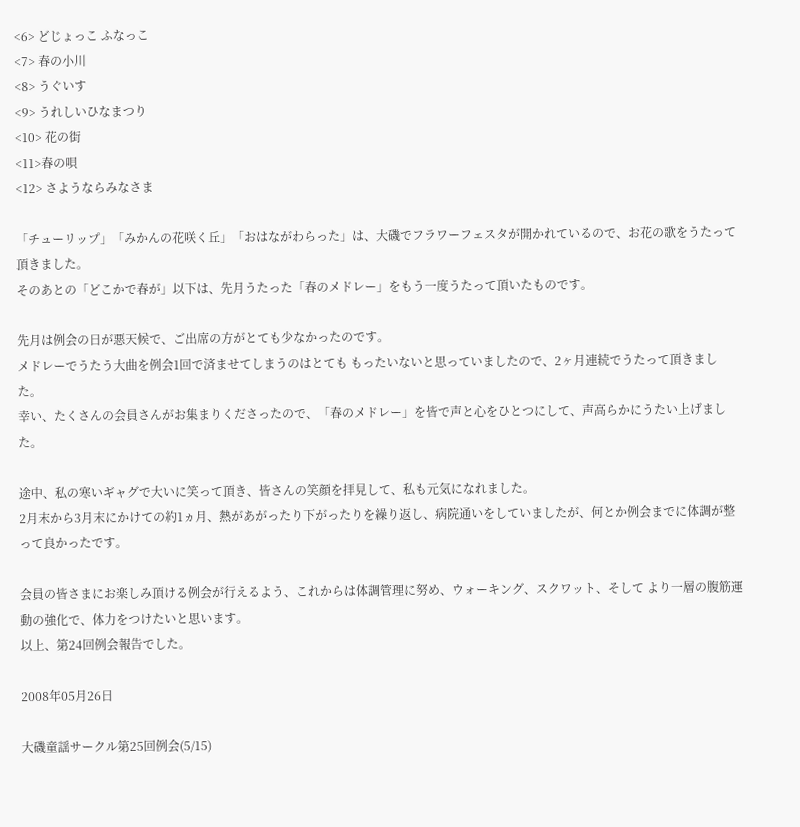<6> どじょっこ ふなっこ
<7> 春の小川
<8> うぐいす
<9> うれしいひなまつり
<10> 花の街
<11>春の唄
<12> さようならみなさま

「チューリップ」「みかんの花咲く丘」「おはながわらった」は、大磯でフラワーフェスタが開かれているので、お花の歌をうたって頂きました。
そのあとの「どこかで春が」以下は、先月うたった「春のメドレー」をもう一度うたって頂いたものです。

先月は例会の日が悪天候で、ご出席の方がとても少なかったのです。
メドレーでうたう大曲を例会1回で済ませてしまうのはとても もったいないと思っていましたので、2ヶ月連続でうたって頂きました。
幸い、たくさんの会員さんがお集まりくださったので、「春のメドレー」を皆で声と心をひとつにして、声高らかにうたい上げました。

途中、私の寒いギャグで大いに笑って頂き、皆さんの笑顔を拝見して、私も元気になれました。
2月末から3月末にかけての約1ヵ月、熱があがったり下がったりを繰り返し、病院通いをしていましたが、何とか例会までに体調が整って良かったです。

会員の皆さまにお楽しみ頂ける例会が行えるよう、これからは体調管理に努め、ウォーキング、スクワット、そして より一層の腹筋運動の強化で、体力をつけたいと思います。
以上、第24回例会報告でした。

2008年05月26日

大磯童謡サークル第25回例会(5/15)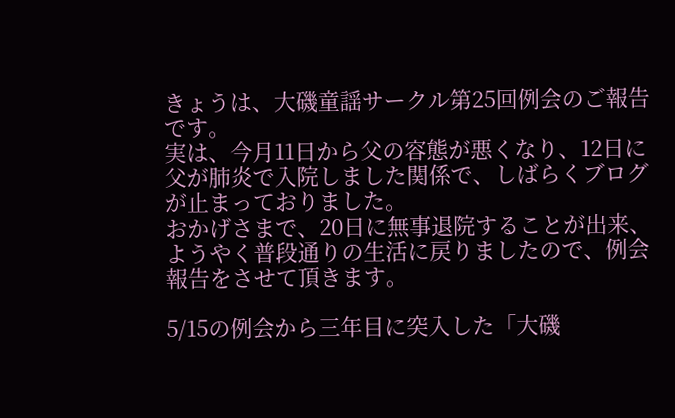きょうは、大磯童謡サークル第25回例会のご報告です。
実は、今月11日から父の容態が悪くなり、12日に父が肺炎で入院しました関係で、しばらくブログが止まっておりました。
おかげさまで、20日に無事退院することが出来、ようやく普段通りの生活に戻りましたので、例会報告をさせて頂きます。

5/15の例会から三年目に突入した「大磯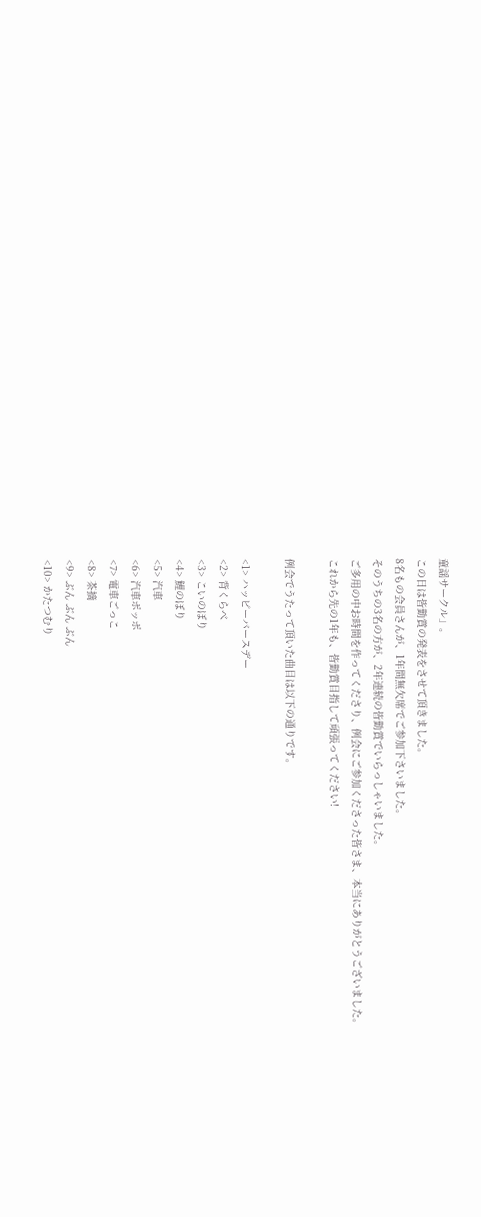童謡サークル」。
この日は皆勤賞の発表をさせて頂きました。
8名もの会員さんが、1年間無欠席でご参加下さいました。
そのうちの3名の方が、2年連続の皆勤賞でいらっしゃいました。
ご多用の中お時間を作ってくださり、例会にご参加くださった皆さま、本当にありがとうございました。
これから先の1年も、皆勤賞目指して頑張ってください!

例会でうたって頂いた曲目は以下の通りです。

<1> ハッピーバースデー
<2> 背くらべ
<3> こいのぼり
<4> 鯉のぼり
<5> 汽車
<6> 汽車ポッポ
<7> 電車ごっこ
<8> 茶摘
<9> ぶん ぶん ぶん
<10> かたつむり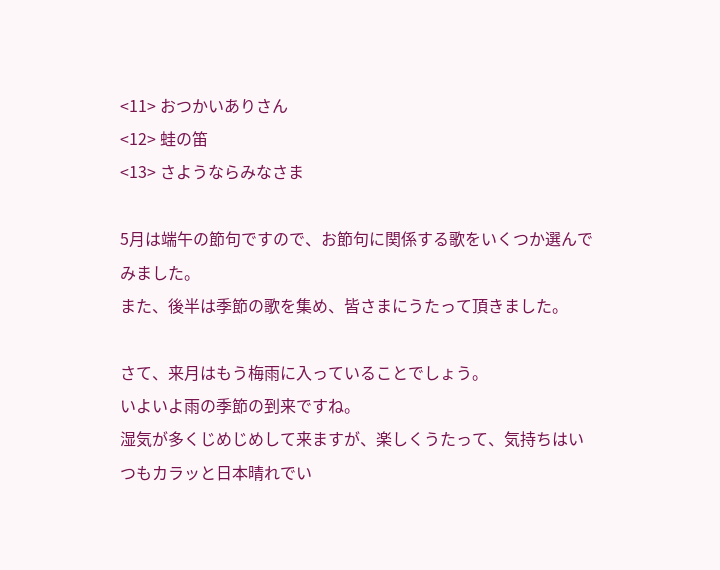<11> おつかいありさん
<12> 蛙の笛
<13> さようならみなさま

5月は端午の節句ですので、お節句に関係する歌をいくつか選んでみました。
また、後半は季節の歌を集め、皆さまにうたって頂きました。

さて、来月はもう梅雨に入っていることでしょう。
いよいよ雨の季節の到来ですね。
湿気が多くじめじめして来ますが、楽しくうたって、気持ちはいつもカラッと日本晴れでい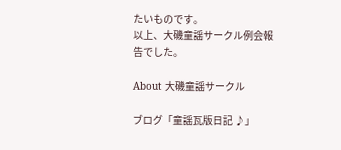たいものです。
以上、大磯童謡サークル例会報告でした。

About 大磯童謡サークル

ブログ「童謡瓦版日記 ♪」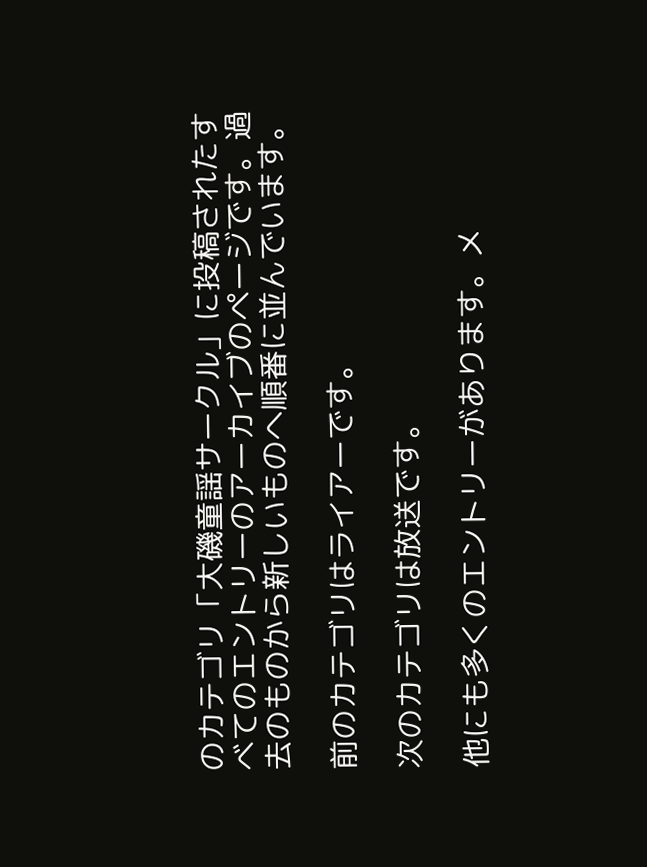のカテゴリ「大磯童謡サークル」に投稿されたすべてのエントリーのアーカイブのページです。過去のものから新しいものへ順番に並んでいます。

前のカテゴリはライアーです。

次のカテゴリは放送です。

他にも多くのエントリーがあります。メ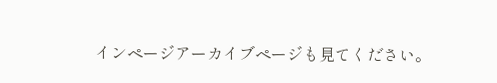インページアーカイブページも見てください。